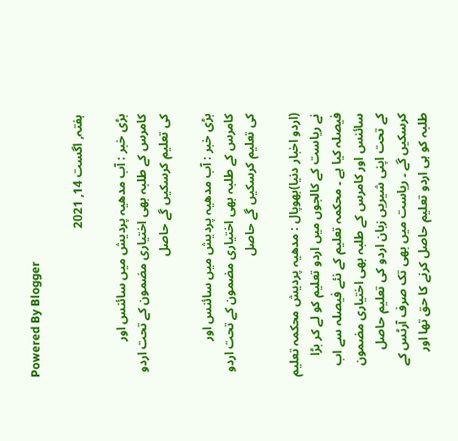Powered By Blogger

ہفتہ, اگست 14, 2021

بڑی خبر : آب مدھیہ پردیش میں سائنس اور کامرس کے طلبہ بھی اختیاری مضمون کے تحت اردو کی تعليم کرسکیں گے حاصل

بڑی خبر : آب مدھیہ پردیش میں سائنس اور کامرس کے طلبہ بھی اختیاری مضمون کے تحت اردو کی تعليم کرسکیں گے حاصل

(اردو اخبار دنیا)بھوپال : مدھیہ پردیش محکمہ تعلیم نے ریاست کے کالجوں میں اردو تعلیم کو لے کر بڑا فیصلہ کیا ہے ۔ محکمہ تعلیم کے نئے فیصلہ سے اب سائنس اور کامرس کے طلبہ بھی اختیاری مضمون کے تحت اپنی شیریں زبان اردو کی تعلیم حاصل کرسکیں گے ۔ ریاست میں بھی تک صرف آرٹس کے طلبہ کو ہی اردو تعلیم حاصل کرنے کا حق تھا اور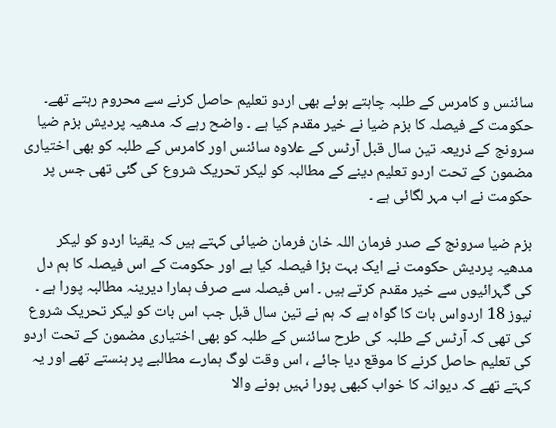سائنس و کامرس کے طلبہ چاہتے ہوئے بھی اردو تعلیم حاصل کرنے سے محروم رہتے تھے۔ حکومت کے فیصلہ کا بزم ضیا نے خیر مقدم کیا ہے ۔ واضح رہے کہ مدھیہ پردیش بزم ضیا سرونج کے ذریعہ تین سال قبل آرٹس کے علاوہ سائنس اور کامرس کے طلبہ کو بھی اختیاری مضمون کے تحت اردو تعلیم دینے کے مطالبہ کو لیکر تحریک شروع کی گئی تھی جس پر حکومت نے اب مہر لگائی ہے ۔

بزم ضیا سرونج کے صدر فرمان اللہ خان فرمان ضیائی کہتے ہیں کہ یقینا اردو کو لیکر مدھیہ پردیش حکومت نے ایک بہت بڑا فیصلہ کیا ہے اور حکومت کے اس فیصلہ کا ہم دل کی گہرائیوں سے خیر مقدم کرتے ہیں ۔ اس فیصلہ سے صرف ہمارا دیرینہ مطالبہ پورا ہے ۔ نیوز 18 اردواس بات کا گواہ ہے کہ ہم نے تین سال قبل جب اس بات کو لیکر تحریک شروع کی تھی کہ آرٹس کے طلبہ کی طرح سائنس کے طلبہ کو بھی اختیاری مضمون کے تحت اردو کی تعلیم حاصل کرنے کا موقع دیا جائے ، اس وقت لوگ ہمارے مطالبے پر ہنستے تھے اور یہ کہتے تھے کہ دیوانہ کا خواب کبھی پورا نہیں ہونے والا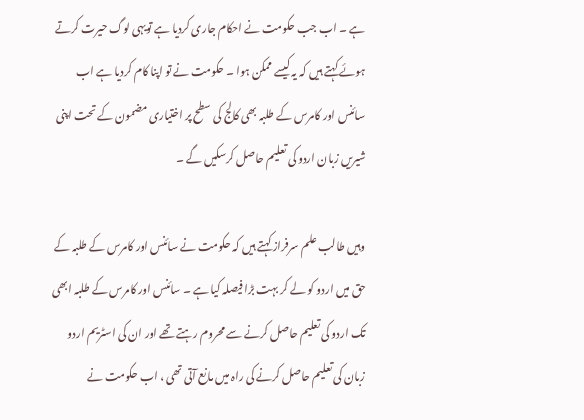ہے ۔ اب جب حکومت نے احکام جاری کردیا ہے تویہی لوگ حیرت کرتے ہوئے کہتے ہیں کہ یہ کیسے ممکن ہوا ۔ حکومت نے تو اپنا کام کردیا ہے اب سائنس اور کامرس کے طلبہ بھی کالج کی سطح پر اختیاری مضمون کے تحت اپنی شیریں زبان اردو کی تعلیم حاصل کرسکیں گے ۔

وہیں طالب علم سرفراز کہتے ہیں کہ حکومت نے سائنس اور کامرس کے طلبہ کے حق میں اردو کو لے کر بہت بڑا فیصلہ کیا ہے ۔ سائنس اور کامرس کے طلبہ ابھی تک اردو کی تعلیم حاصل کرنے سے محروم رہتے تھے اور ان کی اسٹریم اردو زبان کی تعلیم حاصل کرنے کی راہ میں مانع آتی تھی ، اب حکومت نے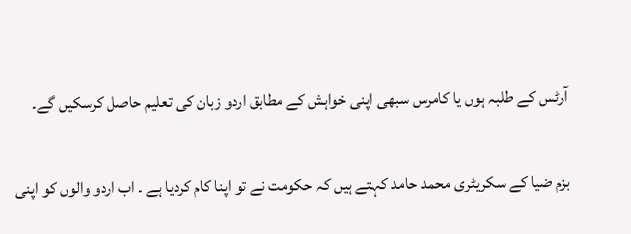آرٹس کے طلبہ ہوں یا کامرس سبھی اپنی خواہش کے مطابق اردو زبان کی تعلیم حاصل کرسکیں گے۔


بزم ضیا کے سکریٹری محمد حامد کہتے ہیں کہ حکومت نے تو اپنا کام کردیا ہے ۔ اب اردو والوں کو اپنی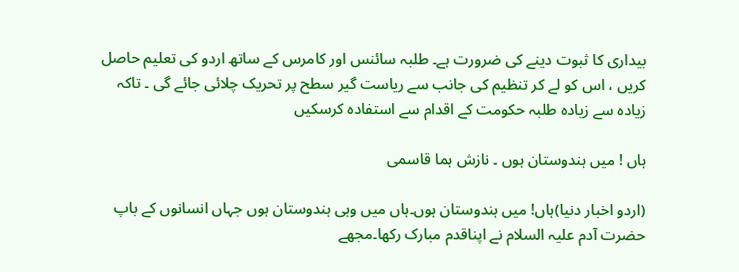بیداری کا ثبوت دینے کی ضرورت ہے۔ طلبہ سائنس اور کامرس کے ساتھ اردو کی تعلیم حاصل کریں ، اس کو لے کر تنظیم کی جانب سے ریاست گیر سطح پر تحریک چلائی جائے گی ۔ تاکہ زیادہ سے زیادہ طلبہ حکومت کے اقدام سے استفادہ کرسکیں

ہاں ! میں ہندوستان ہوں ۔ نازش ہما قاسمی

(اردو اخبار دنیا)ہاں! میں ہندوستان ہوں۔ہاں میں وہی ہندوستان ہوں جہاں انسانوں کے باپ حضرت آدم علیہ السلام نے اپناقدم مبارک رکھا۔مجھے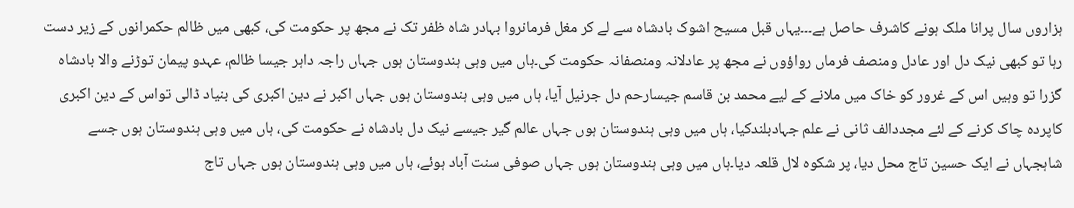ہزاروں سال پرانا ملک ہونے کاشرف حاصل ہے۔۔۔یہاں قبل مسیح اشوک بادشاہ سے لے کر مغل فرمانروا بہادر شاہ ظفر تک نے مجھ پر حکومت کی، کبھی میں ظالم حکمرانوں کے زیر دست رہا تو کبھی نیک دل اور عادل ومنصف فرماں رواؤوں نے مجھ پر عادلانہ ومنصفانہ حکومت کی۔ہاں میں وہی ہندوستان ہوں جہاں راجہ داہر جیسا ظالم، عہدو پیمان توڑنے والا بادشاہ گزرا تو وہیں اس کے غرور کو خاک میں ملانے کے لیے محمد بن قاسم جیسارحم دل جرنیل آیا، ہاں میں وہی ہندوستان ہوں جہاں اکبر نے دین اکبری کی بنیاد ڈالی تواس کے دین اکبری کاپردہ چاک کرنے کے لئے مجددالف ثانی نے علم جہادبلندکیا، ہاں میں وہی ہندوستان ہوں جہاں عالم گیر جیسے نیک دل بادشاہ نے حکومت کی، ہاں میں وہی ہندوستان ہوں جسے شاہجہاں نے ایک حسین تاج محل دیا، پر شکوہ لال قلعہ دیا۔ہاں میں وہی ہندوستان ہوں جہاں صوفی سنت آباد ہوئے، ہاں میں وہی ہندوستان ہوں جہاں تاج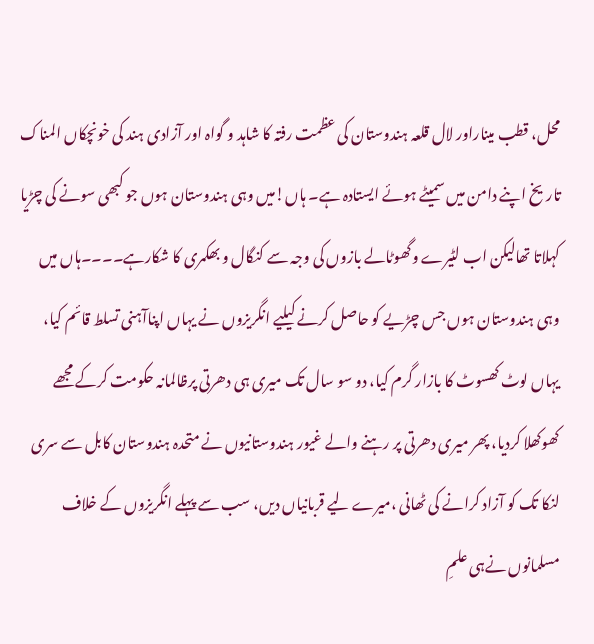محل، قطب میناراور لال قلعہ ہندوستان کی عظمت رفتہ کا شاہد و گواہ اور آزادی ہند کی خونچکاں المناک تاریخ اپنے دامن میں سمیٹے ہوئے ایستادہ ہے۔ ہاں!میں وہی ہندوستان ہوں جو کبھی سونے کی چڑیا کہلاتا تھالیکن اب لٹیرے وگھوٹالے بازوں کی وجہ سے کنگال و بھکمری کا شکارہے۔۔۔۔ہاں میں وہی ہندوستان ہوں جس چڑیے کو حاصل کرنے کیلیے انگریزوں نے یہاں اپناآہنی تسلط قائم کیا، یہاں لوٹ کھسوٹ کا بازار گرم کیا، دو سو سال تک میری ہی دھرتی پرظالمانہ حکومت کرکے مجھے کھوکھلا کردیا، پھر میری دھرتی پر رہنے والے غیور ہندوستانیوں نے متحدہ ہندوستان کابل سے سری لنکا تک کو آزاد کرانے کی ٹھانی ،میرے لیے قربانیاں دیں، سب سے پہلے انگریزوں کے خلاف مسلمانوں نےہی علمِ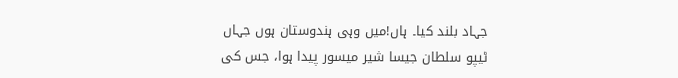جہاد بلند کیا۔ ہاں!میں وہی ہندوستان ہوں جہاں ٹیپو سلطان جیسا شیر میسور پیدا ہوا، جس کی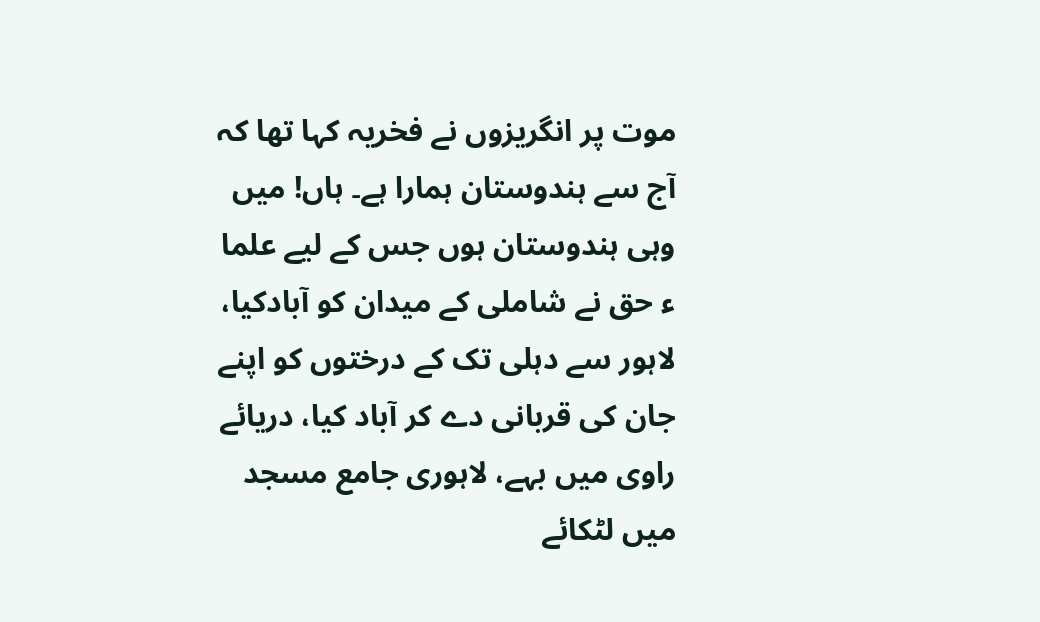موت پر انگریزوں نے فخریہ کہا تھا کہ آج سے ہندوستان ہمارا ہے۔ ہاں! میں وہی ہندوستان ہوں جس کے لیے علما ء حق نے شاملی کے میدان کو آبادکیا، لاہور سے دہلی تک کے درختوں کو اپنے جان کی قربانی دے کر آباد کیا، دریائے راوی میں بہے، لاہوری جامع مسجد میں لٹکائے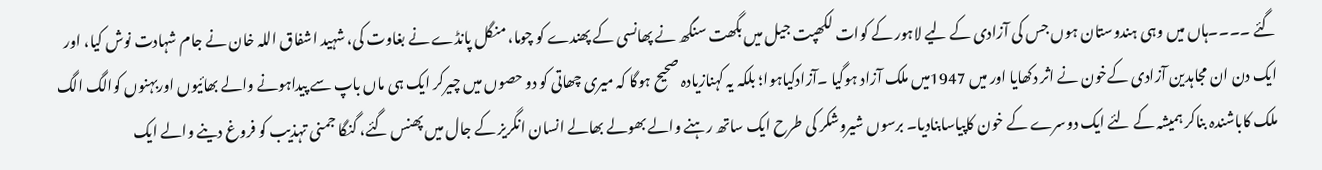گئے ۔۔۔۔ہاں میں وہی ہندوستان ہوں جس کی آزادی کے لیے لاہور کے کوات لکھپت جیل میں بگھت سنگھ نے پھانسی کے پھندے کو چوما، منگل پانڈے نے بغاوت کی، شہید اشفاق اللہ خان نے جام شہادت نوش کیا، اور ایک دن ان مجاہدین آزادی کےخون نے اثر دکھایا اور میں 1947میں ملک آزاد ہوگیا ۔آزادکیاہوا؛ بلکہ یہ کہنازیادہ صحیح ہوگا کہ میری چھاتی کو دو حصوں میں چیرکر ایک ہی ماں باپ سے پیداہونے والے بھائیوں اوربہنوں کوالگ الگ ملک کاباشندہ بناکر ہمیشہ کے لئے ایک دوسرے کے خون کاپیاسابنادیا۔ برسوں شیروشکر کی طرح ایک ساتھ رہنے والے بھولے بھالے انسان انگریز کے جال میں پھنس گئے، گنگا جمنی تہذیب کو فروغ دینے والے ایک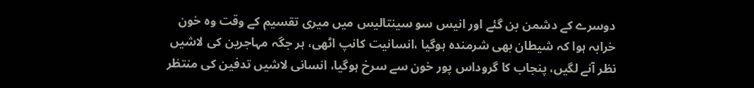دوسرے کے دشمن بن گئے اور انیس سو سینتالیس میں میری تقسیم کے وقت وہ خون خرابہ ہوا کہ شیطان بھی شرمندہ ہوگیا ،انسانیت کانپ اٹھی، ہر جگہ مہاجرین کی لاشیں نظر آنے لگیں، پنجاب کا گروداس پور خون سے سرخ ہوگیا، انسانی لاشیں تدفین کی منتظر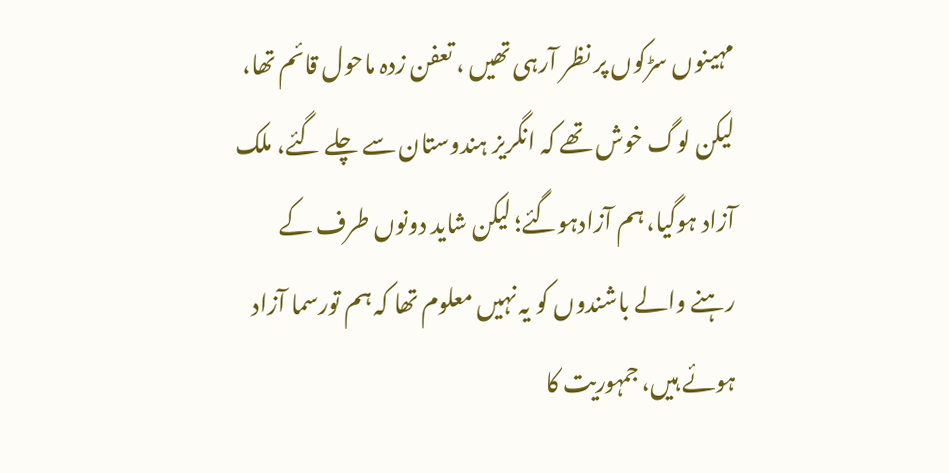مہینوں سڑکوں پر نظر آرہی تھیں ، تعفن زدہ ماحول قائم تھا، لیکن لوگ خوش تھے کہ انگریز ہندوستان سے چلے گئے، ملک آزاد ہوگیا، ہم آزادہوگئے؛ لیکن شاید دونوں طرف کے رہنے والے باشندوں کو یہ نہیں معلوم تھا کہ ہم تورسما آزاد ہوئے ہیں، جمہوریت کا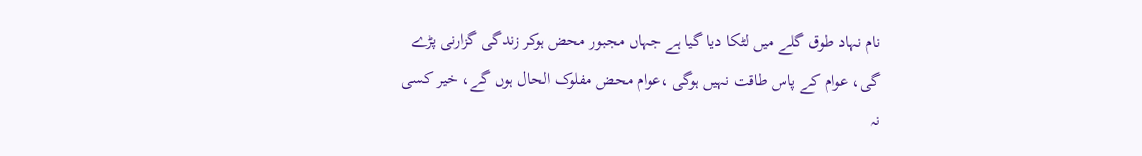نام نہاد طوق گلے میں لٹکا دیا گیا ہے جہاں مجبور محض ہوکر زندگی گزارنی پڑے گی، عوام کے پاس طاقت نہیں ہوگی ،عوام محض مفلوک الحال ہوں گے، خیر کسی نہ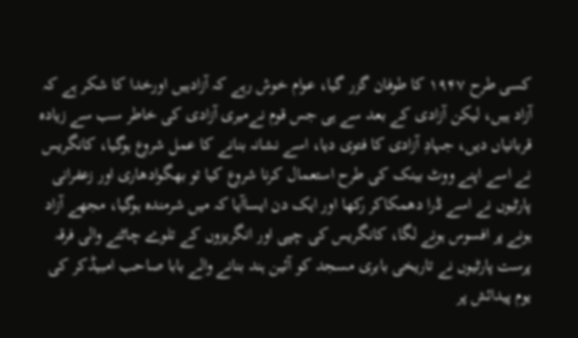کسی طرح ۱۹۴۷ کا طوفان گزر گیا، عوام خوش رہے کہ آزادہیں اورخدا کا شکر ہے کہ آزاد ہیں، لیکن آزادی کے بعد سے ہی جس قوم نےمیری آزادی کی خاطر سب سے زیادہ قربانیاں دیں، جہادِ آزادی کا فتوی دیا، اسے نشانہ بنانے کا عمل شروع ہوگیا، کانگریس نے اسے اپنے ووٹ بینک کی طرح استعمال کرنا شروع کیا تو بھگوادھاری اور زعفرانی پارٹیوں نے اسے ڈرا دھمکاکر رکھا اور ایک دن ایساآیا کہ میں شرمندہ ہوگیا، مجھے آزاد ہونے پر افسوس ہونے لگا، کانگریس کی چپی اور انگریزوں کے تلوے چاٹنے والی فرقہ پرست پارٹیوں نے تاریخی بابری مسجد کو آئین ہند بنانے والے بابا صاحب امبیڈکر کی یوم پیدائش پر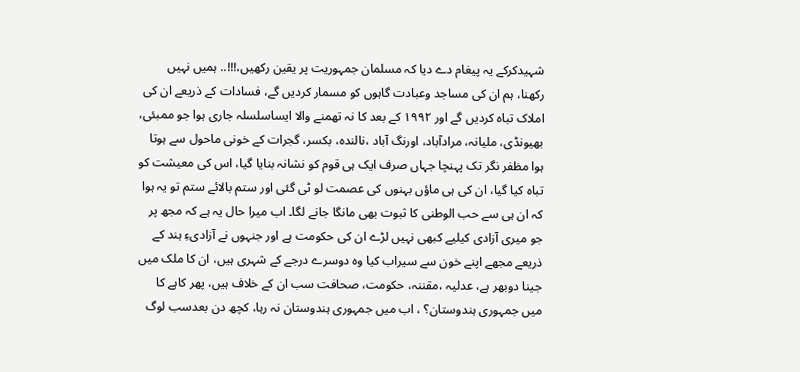شہیدکرکے یہ پیغام دے دیا کہ مسلمان جمہوریت پر یقین رکھیں،!!!.. ہمیں نہیں رکھنا، ہم ان کی مساجد وعبادت گاہوں کو مسمار کردیں گے، فسادات کے ذریعے ان کی املاک تباہ کردیں گے اور ۱۹۹۲ کے بعد کا نہ تھمنے والا ایساسلسلہ جاری ہوا جو ممبئی، بھیونڈی، ملیانہ، مرادآباد، اورنگ آباد ،نالندہ، بکسر، گجرات کے خونی ماحول سے ہوتا ہوا مظفر نگر تک پہنچا جہاں صرف ایک ہی قوم کو نشانہ بنایا گیا، اس کی معیشت کو تباہ کیا گیا، ان کی ہی ماؤں بہنوں کی عصمت لو ٹی گئی اور ستم بالائے ستم تو یہ ہوا کہ ان ہی سے حب الوطنی کا ثبوت بھی مانگا جانے لگا۔ اب میرا حال یہ ہے کہ مجھ پر جو میری آزادی کیلیے کبھی نہیں لڑے ان کی حکومت ہے اور جنہوں نے آزادیءِ ہند کے ذریعے مجھے اپنے خون سے سیراب کیا وہ دوسرے درجے کے شہری ہیں، ان کا ملک میں جینا دوبھر ہے، عدلیہ ،مقننہ، حکومت، صحافت سب ان کے خلاف ہیں، پھر کاہے کا میں جمہوری ہندوستان؟ ، اب میں جمہوری ہندوستان نہ رہا، کچھ دن بعدسب لوگ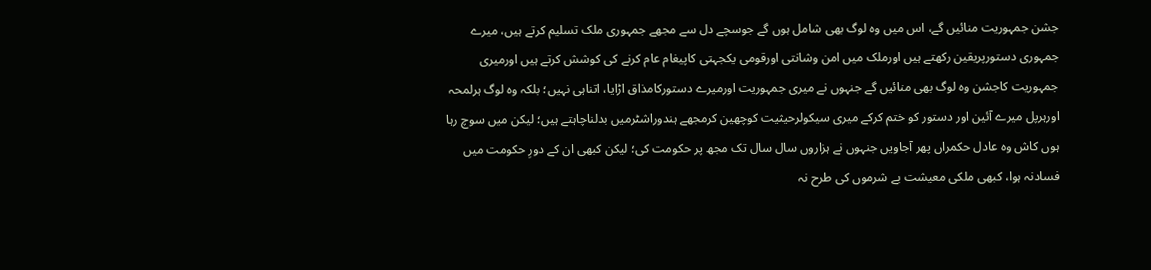جشن جمہوریت منائیں گے، اس میں وہ لوگ بھی شامل ہوں گے جوسچے دل سے مجھے جمہوری ملک تسلیم کرتے ہیں، میرے جمہوری دستورپریقین رکھتے ہیں اورملک میں امن وشانتی اورقومی یکجہتی کاپیغام عام کرنے کی کوشش کرتے ہیں اورمیری جمہوریت کاجشن وہ لوگ بھی منائیں گے جنہوں نے میری جمہوریت اورمیرے دستورکامذاق اڑایا، اتناہی نہیں؛ بلکہ وہ لوگ ہرلمحہ اورہرپل میرے آئین اور دستور کو ختم کرکے میری سیکولرحیثیت کوچھین کرمجھے ہندوراشٹرمیں بدلناچاہتے ہیں؛ لیکن میں سوچ رہا ہوں کاش وہ عادل حکمراں پھر آجاویں جنہوں نے ہزاروں سال سال تک مجھ پر حکومت کی؛ لیکن کبھی ان کے دورِ حکومت میں فسادنہ ہوا، کبھی ملکی معیشت بے شرموں کی طرح نہ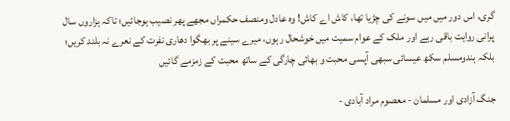گری، اس دور میں میں سونے کی چڑیا تھا، کاش اے کاش! وہ عادل ومنصف حکمراں مجھے پھر نصیب ہوجائیں؛ تاکہ ہزاروں سال پرانی روایت باقی رہے اور ملک کے عوام سمیت میں خوشحال رہوں، میرے سینے پر بھگوا دھاری نفرت کے نعرے نہ بلند کریں؛ بلکہ ہندومسلم سکھ عیسائی سبھی آپسی محبت و بھائی چارگی کے ساتھ محبت کے زمزمے گائیں

جنگ آزادی اور مسلمان - معصوم مراد آبادی -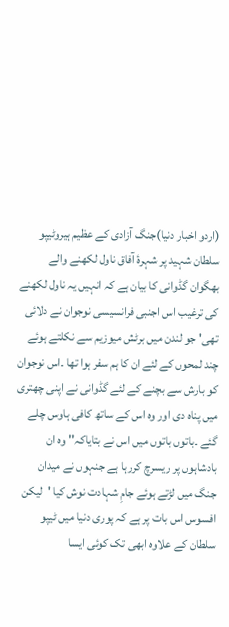(اردو اخبار دنیا)جنگ آزادی کے عظیم ہیروٹیپو سلطان شہید پر شہرۂ آفاق ناول لکھنے والے بھگوان گڈوانی کا بیان ہے کہ انہیں یہ ناول لکھنے کی ترغیب اس اجنبی فرانسیسی نوجوان نے دلائی تھی' جو لندن میں برٹش میوزیم سے نکلتے ہوئے چند لمحوں کے لئے ان کا ہم سفر ہوا تھا ۔اس نوجوان کو بارش سے بچنے کے لئے گڈوانی نے اپنی چھتری میں پناہ دی اور وہ اس کے ساتھ کافی ہاوس چلے گئے ۔باتوں باتوں میں اس نے بتایاکہ'' وہ ان بادشاہوں پر ریسرچ کررہا ہے جنہوں نے میدان جنگ میں لڑتے ہوئے جامِ شہادت نوش کیا 'لیکن افسوس اس بات پر ہے کہ پوری دنیا میں ٹیپو سلطان کے علاوہ ابھی تک کوئی ایسا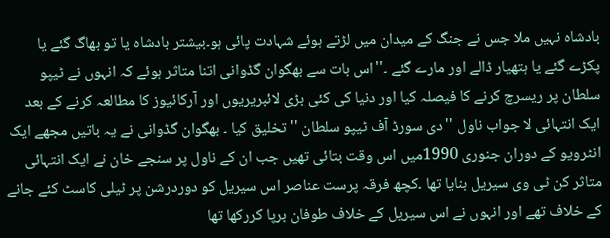بادشاہ نہیں ملا جس نے جنگ کے میدان میں لڑتے ہوئے شہادت پائی ہو۔بیشتر بادشاہ یا تو بھاگ گئے یا پکڑے گئے یا ہتھیار ڈالے اور مارے گئے ۔''اس بات سے بھگوان گڈوانی اتنا متاثر ہوئے کہ انہوں نے ٹیپو سلطان پر ریسرچ کرنے کا فیصلہ کیا اور دنیا کی کئی بڑی لائبریریوں اور آرکائیوز کا مطالعہ کرنے کے بعد ایک انتہائی لا جواب ناول ''دی سورڈ آف ٹیپو سلطان ''تخلیق کیا ۔ بھگوان گڈوانی نے یہ باتیں مجھے ایک انٹرویو کے دوران جنوری 1990میں اس وقت بتائی تھیں جب ان کے ناول پر سنجے خان نے ایک انتہائی متاثر کن ٹی وی سیریل بنایا تھا ۔کچھ فرقہ پرست عناصر اس سیریل کو دوردرشن پر ٹیلی کاسٹ کئے جانے کے خلاف تھے اور انہوں نے اس سیریل کے خلاف طوفان برپا کررکھا تھا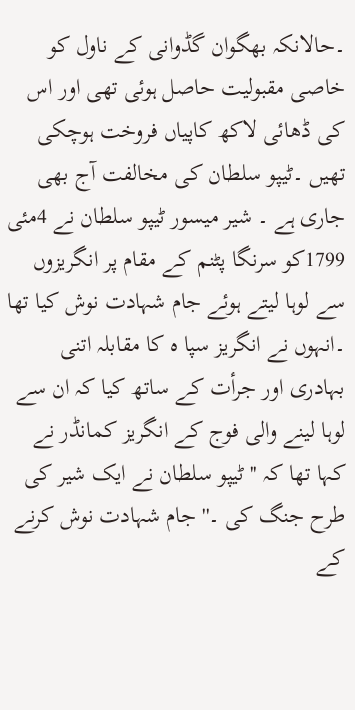۔حالانکہ بھگوان گڈوانی کے ناول کو خاصی مقبولیت حاصل ہوئی تھی اور اس کی ڈھائی لاکھ کاپیاں فروخت ہوچکی تھیں ۔ٹیپو سلطان کی مخالفت آج بھی جاری ہے ۔ شیر میسور ٹیپو سلطان نے 4مئی 1799کو سرنگا پٹنم کے مقام پر انگریزوں سے لوہا لیتے ہوئے جام شہادت نوش کیا تھا ۔انہوں نے انگریز سپا ہ کا مقابلہ اتنی بہادری اور جرأت کے ساتھ کیا کہ ان سے لوہا لینے والی فوج کے انگریز کمانڈر نے کہا تھا کہ ''ٹیپو سلطان نے ایک شیر کی طرح جنگ کی ۔'' جام شہادت نوش کرنے کے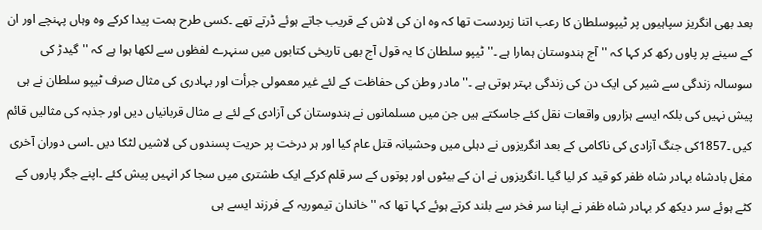بعد بھی انگریز سپاہیوں پر ٹیپوسلطان کا رعب اتنا زبردست تھا کہ وہ ان کی لاش کے قریب جاتے ہوئے ڈرتے تھے ۔کسی طرح ہمت پیدا کرکے وہ وہاں پہنچے اور ان کے سینے پر پاوں رکھ کر کہا کہ ''آج ہندوستان ہمارا ہے ۔'' ٹیپو سلطان کا یہ قول آج بھی تاریخی کتابوں میں سنہرے لفظوں سے لکھا ہوا ہے کہ ''گیدڑ کی سوسالہ زندگی سے شیر کی ایک دن کی زندگی بہتر ہوتی ہے ۔'' مادر وطن کی حفاظت کے لئے غیر معمولی جرأت اور بہادری کی مثال صرف ٹیپو سلطان نے ہی پیش نہیں کی بلکہ ایسے ہزاروں واقعات نقل کئے جاسکتے ہیں جن میں مسلمانوں نے ہندوستان کی آزادی کے لئے بے مثال قربانیاں دیں اور جذبہ کی مثالیں قائم کیں ۔1857کی جنگ آزادی کی ناکامی کے بعد انگریزوں نے دہلی میں وحشیانہ قتل عام کیا اور ہر درخت پر حریت پسندوں کی لاشیں لٹکا دیں ۔اسی دوران آخری مغل بادشاہ بہادر شاہ ظفر کو قید کر لیا گیا ۔انگریزوں نے ان کے بیٹوں اور پوتوں کے سر قلم کرکے ایک طشتری میں سجا کر انہیں پیش کئے ۔اپنے جگر پاروں کے کٹے ہوئے سر دیکھ کر بہادر شاہ ظفر نے اپنا سر فخر سے بلند کرتے ہوئے کہا تھا کہ ''خاندان تیموریہ کے فرزند ایسے ہی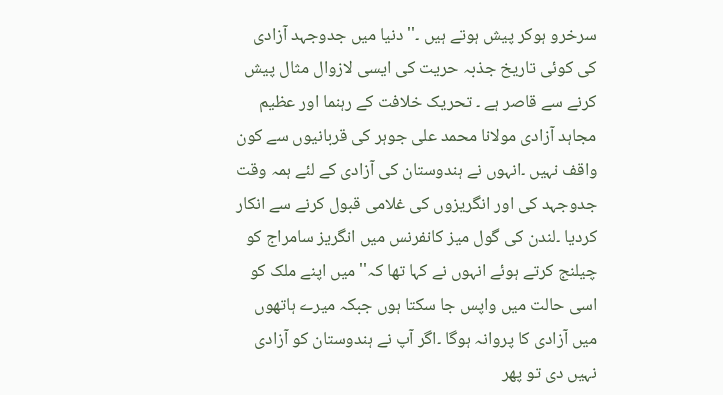سرخرو ہوکر پیش ہوتے ہیں ۔'' دنیا میں جدوجہد آزادی کی کوئی تاریخ جذبہ حریت کی ایسی لازوال مثال پیش کرنے سے قاصر ہے ۔ تحریک خلافت کے رہنما اور عظیم مجاہد آزادی مولانا محمد علی جوہر کی قربانیوں سے کون واقف نہیں ۔انہوں نے ہندوستان کی آزادی کے لئے ہمہ وقت جدوجہد کی اور انگریزوں کی غلامی قبول کرنے سے انکار کردیا ۔لندن کی گول میز کانفرنس میں انگریز سامراج کو چیلنج کرتے ہوئے انہوں نے کہا تھا کہ''میں اپنے ملک کو اسی حالت میں واپس جا سکتا ہوں جبکہ میرے ہاتھوں میں آزادی کا پروانہ ہوگا ۔اگر آپ نے ہندوستان کو آزادی نہیں دی تو پھر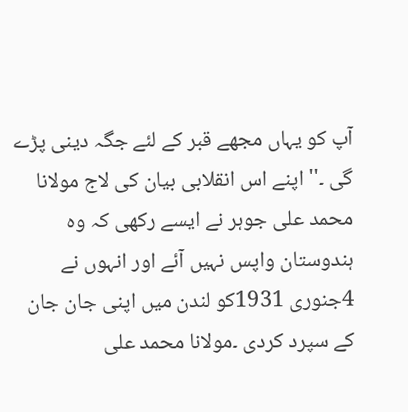آپ کو یہاں مجھے قبر کے لئے جگہ دینی پڑے گی ۔'' اپنے اس انقلابی بیان کی لاج مولانا محمد علی جوہر نے ایسے رکھی کہ وہ ہندوستان واپس نہیں آئے اور انہوں نے 4جنوری 1931کو لندن میں اپنی جان جان کے سپرد کردی ۔مولانا محمد علی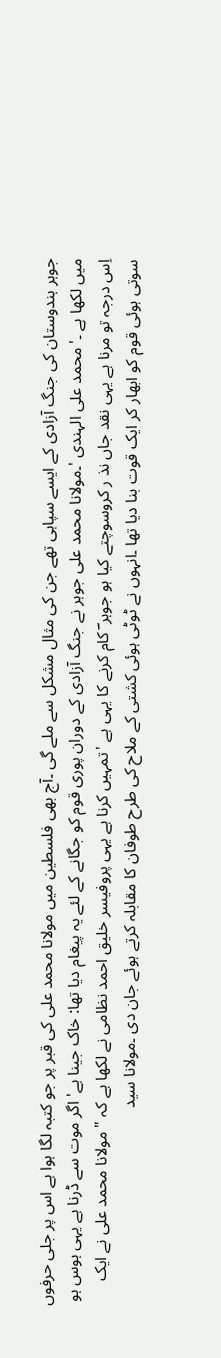جوہر ہندوستان کی جنگ آزادی کے ایسے سپاہی تھے جن کی مثال مشکل سے ملے گی ۔آج بھی فلسطین میں مولانا محمد علی کی قبر پر جو کتبہ لگا ہوا ہے اس پر جلی حرفوں میں لکھا ہے ۔'محمد علی الہندی '۔مولانا محمد علی جوہر نے جنگ آزادی کے دوران پوری قوم کو جگانے کے لئے یہ پیغام دیا تھا: خاک جینا ہے' اگر موت سے ڈرنا ہے یہی ہوس ہو اِس درجہ تو مرنا ہے یہی نقد جاں نذ ر کروسوچتے کیا ہو جوہر ؔ کام کرنے کا یہی ہے 'تمہیں کرنا ہے یہی پروفیسر خلیق احمد نظامی نے لکھا ہے کہ " مولانا محمد علی نے ایک سوتی ہوئی قوم کو ابھار کر ایک قوت بنا دیا تھا ۔انہوں نے ٹوٹی ہوئی کشتی کے ملاح کی طرح طوفان کا مقابلہ کرتے ہوئے جان دی ۔مولانا سید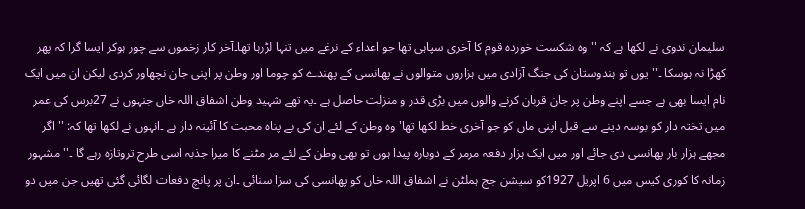سلیمان ندوی نے لکھا ہے کہ ''وہ شکست خوردہ قوم کا آخری سپاہی تھا جو اعداء کے نرغے میں تنہا لڑرہا تھا۔آخر کار زخموں سے چور ہوکر ایسا گرا کہ پھر کھڑا نہ ہوسکا ۔'' یوں تو ہندوستان کی جنگ آزادی میں ہزاروں متوالوں نے پھانسی کے پھندے کو چوما اور وطن پر اپنی جان نچھاور کردی لیکن ان میں ایک نام ایسا بھی ہے جسے اپنے وطن پر جان قربان کرنے والوں میں بڑی قدر و منزلت حاصل ہے ۔یہ تھے شہید وطن اشفاق اللہ خاں جنہوں نے 27برس کی عمر میں تختہ دار کو بوسہ دینے سے قبل اپنی ماں کو جو آخری خط لکھا تھا' وہ وطن کے لئے ان کی بے پناہ محبت کا آئینہ دار ہے ۔انہوں نے لکھا تھا کہ: ''اگر مجھے ہزار بار پھانسی دی جائے اور میں ایک ہزار دفعہ مرمر کے دوبارہ پیدا ہوں تو بھی وطن کے لئے مر مٹنے کا میرا جذبہ اسی طرح تروتازہ رہے گا ۔'' مشہور زمانہ کا کوری کیس میں 6 اپریل 1927کو سیشن جج ہملٹن نے اشفاق اللہ خاں کو پھانسی کی سزا سنائی ۔ان پر پانچ دفعات لگائی گئی تھیں جن میں دو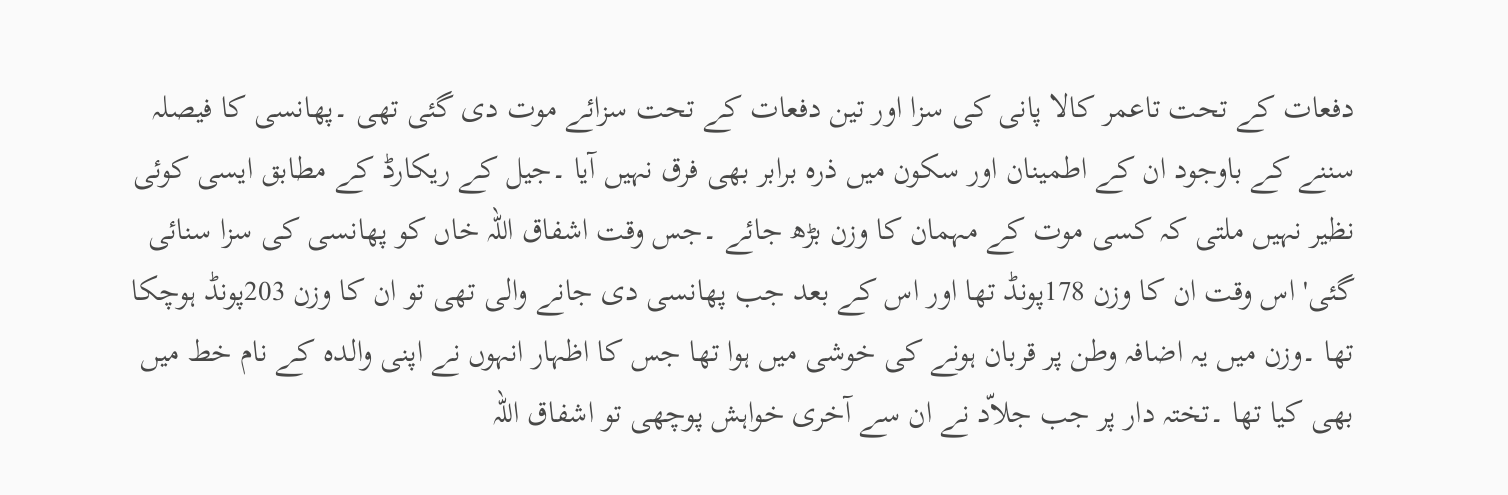دفعات کے تحت تاعمر کالا پانی کی سزا اور تین دفعات کے تحت سزائے موت دی گئی تھی ۔پھانسی کا فیصلہ سننے کے باوجود ان کے اطمینان اور سکون میں ذرہ برابر بھی فرق نہیں آیا ۔جیل کے ریکارڈ کے مطابق ایسی کوئی نظیر نہیں ملتی کہ کسی موت کے مہمان کا وزن بڑھ جائے ۔جس وقت اشفاق اللہ خاں کو پھانسی کی سزا سنائی گئی' اس وقت ان کا وزن 178پونڈ تھا اور اس کے بعد جب پھانسی دی جانے والی تھی تو ان کا وزن 203پونڈ ہوچکا تھا ۔وزن میں یہ اضافہ وطن پر قربان ہونے کی خوشی میں ہوا تھا جس کا اظہار انہوں نے اپنی والدہ کے نام خط میں بھی کیا تھا ۔تختہ دار پر جب جلاّد نے ان سے آخری خواہش پوچھی تو اشفاق اللہ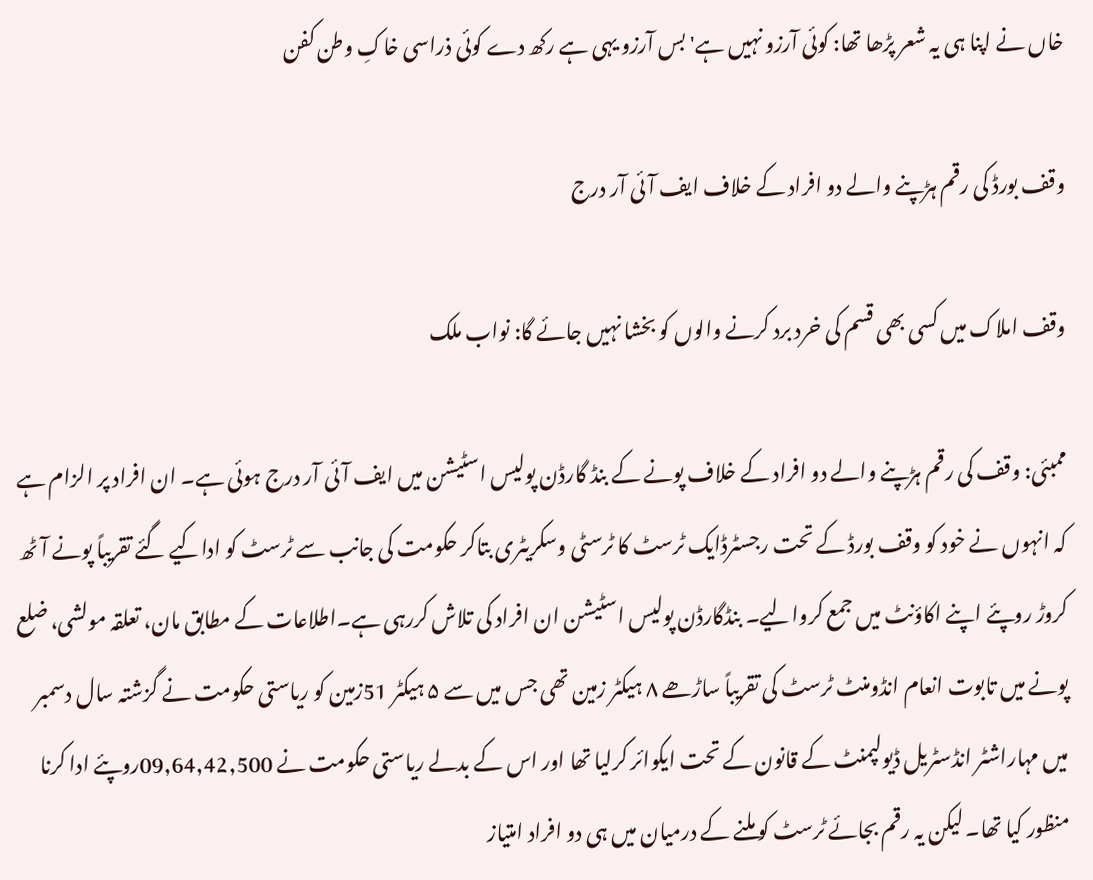خاں نے اپنا ہی یہ شعر پڑھا تھا: کوئی آرزو نہیں ہے' بس آرزو یہی ہے رکھ دے کوئی ذراسی خاکِ وطن کفن

وقف بورڈ کی رقم ہڑپنے والے دو افراد کے خلاف ایف آئی آر درج

وقف املاک میں کسی بھی قسم کی خرد برد کرنے والوں کو بخشا نہیں جائے گا: نواب ملک

ممبئی: وقف کی رقم ہڑپنے والے دو افراد کے خلاف پونے کے بنڈ گارڈن پولیس اسٹیشن میں ایف آئی آر درج ہوئی ہے۔ ان افراد پر الزام ہے کہ انہوں نے خود کو وقف بورڈ کے تحت رجسٹرڈایک ٹرسٹ کا ٹرسٹی وسکریٹری بتاکر حکومت کی جانب سے ٹرسٹ کو اداکیے گئے تقریباً پونے آٹھ کروڑ روپئے اپنے اکاؤنٹ میں جمع کروالیے۔ بنڈگارڈن پولیس اسٹیشن ان افراد کی تلاش کررہی ہے۔اطلاعات کے مطابق مان، تعلقہ مولشی، ضلع پونے میں تابوت انعام انڈومنٹ ٹرسٹ کی تقریباً ساڑھے ۸ ہیکٹر زمین تھی جس میں سے ۵ ہیکٹر 51زمین کو ریاستی حکومت نے گزشتہ سال دسمبر میں مہاراشٹر انڈسٹریل ڈیولپمنٹ کے قانون کے تحت ایکوائر کرلیا تھا اور اس کے بدلے ریاستی حکومت نے 09,64,42,500روپئے ادا کرنا منظور کیا تھا۔ لیکن یہ رقم بجائے ٹرسٹ کو ملنے کے درمیان میں ہی دو افراد امتیاز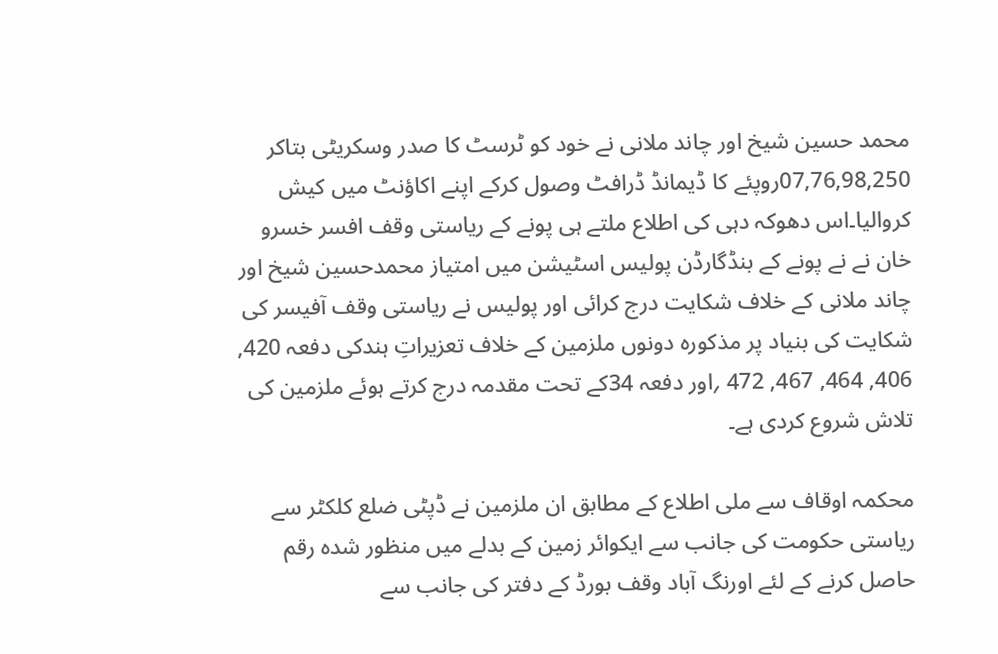محمد حسین شیخ اور چاند ملانی نے خود کو ٹرسٹ کا صدر وسکریٹی بتاکر 07,76,98,250روپئے کا ڈیمانڈ ڈرافٹ وصول کرکے اپنے اکاؤنٹ میں کیش کروالیا۔اس دھوکہ دہی کی اطلاع ملتے ہی پونے کے ریاستی وقف افسر خسرو خان نے نے پونے کے بنڈگارڈن پولیس اسٹیشن میں امتیاز محمدحسین شیخ اور چاند ملانی کے خلاف شکایت درج کرائی اور پولیس نے ریاستی وقف آفیسر کی شکایت کی بنیاد پر مذکورہ دونوں ملزمین کے خلاف تعزیراتِ ہندکی دفعہ 420, 406, 464, 467, 472 ؍اور دفعہ 34کے تحت مقدمہ درج کرتے ہوئے ملزمین کی تلاش شروع کردی ہے۔

محکمہ اوقاف سے ملی اطلاع کے مطابق ان ملزمین نے ڈپٹی ضلع کلکٹر سے ریاستی حکومت کی جانب سے ایکوائر زمین کے بدلے میں منظور شدہ رقم حاصل کرنے کے لئے اورنگ آباد وقف بورڈ کے دفتر کی جانب سے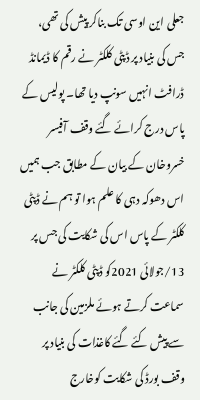جعلی این اوسی تک بناکر پیش کی تھی، جس کی بنیاد پر ڈپٹی کلکٹر نے رقم کا ڈیمانڈ ڈرافٹ انہیں سونپ دیا تھا۔ پولیس کے پاس درج کرائے گئے وقف آفیسر خسروخان کے بیان کے مطابق جب ہمیں اس دھوکہ دہی کا علم ہوا تو ہم نے ڈپٹی کلکٹر کے پاس اس کی شکایت کی جس پر 13/جولائی 2021کو ڈپٹی کلکٹر نے سماعت کرتے ہوئے ملزمین کی جانب سے پیش کئے گئے کاغذات کی بنیاد پر وقف بورڈ کی شکایت کوخارج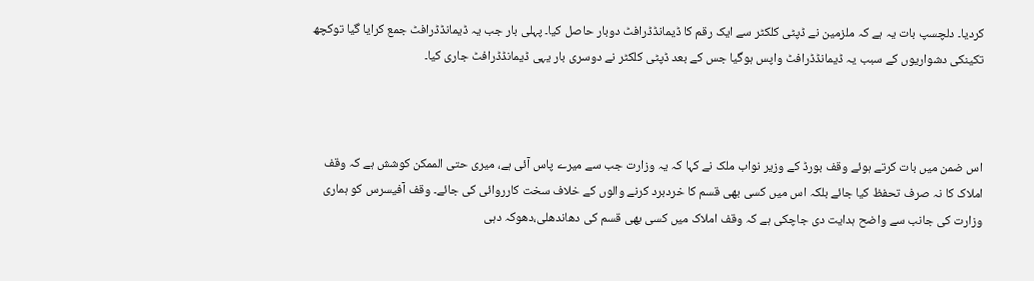کردیا۔ دلچسپ بات یہ ہے کہ ملزمین نے ڈپٹی کلکٹر سے ایک رقم کا ڈیمانڈڈرافٹ دوبار حاصل کیا۔ پہلی بار جب یہ ڈیمانڈڈرافٹ جمع کرایا گیا توکچھ تکینکی دشواریوں کے سبب یہ ڈیمانڈڈرافٹ واپس ہوگیا جس کے بعد ڈپٹی کلکٹر نے دوسری بار یہی ڈیمانڈڈرافٹ جاری کیا۔



اس ضمن میں بات کرتے ہوئے وقف بورڈ کے وزیر نواب ملک نے کہا کہ یہ وزارت جب سے میرے پاس آئی ہے، میری حتی الممکن کوشش ہے کہ وقف املاک کا نہ صرف تحفظ کیا جائے بلکہ اس میں کسی بھی قسم کا خردبرد کرنے والوں کے خلاف سخت کارروائی کی جائے۔ وقف آفیسرس کو ہماری وزارت کی جانب سے واضح ہدایت دی جاچکی ہے کہ وقف املاک میں کسی بھی قسم کی دھاندھلی،دھوکہ دہی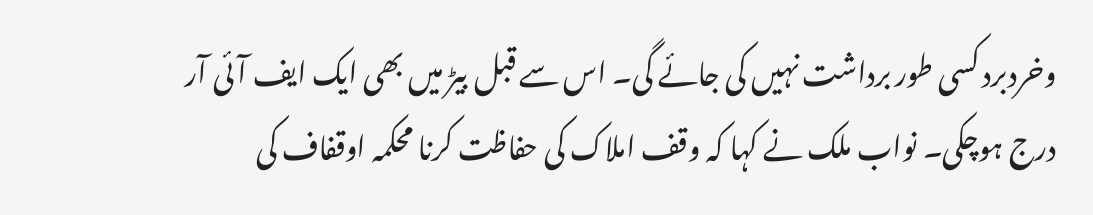وخردبرد کسی طور برداشت نہیں کی جائے گی۔ اس سے قبل بیڑ میں بھی ایک ایف آئی آر درج ہوچکی۔ نواب ملک نے کہا کہ وقف املاک کی حفاظت کرنا محکمہ اوقفاف کی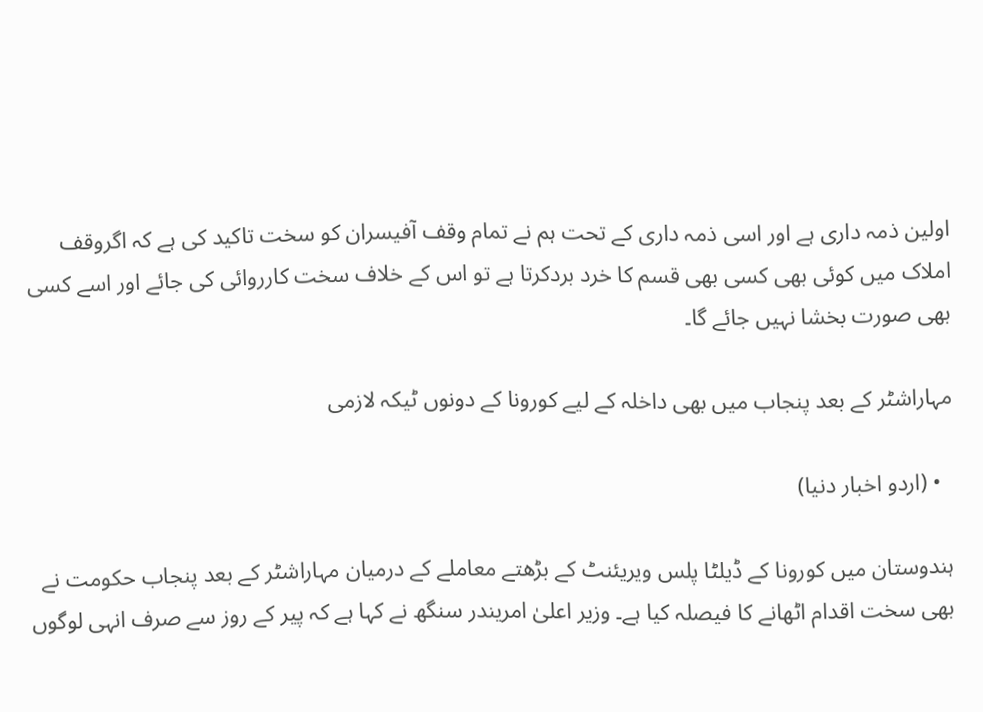اولین ذمہ داری ہے اور اسی ذمہ داری کے تحت ہم نے تمام وقف آفیسران کو سخت تاکید کی ہے کہ اگروقف املاک میں کوئی بھی کسی بھی قسم کا خرد بردکرتا ہے تو اس کے خلاف سخت کارروائی کی جائے اور اسے کسی بھی صورت بخشا نہیں جائے گا۔

مہاراشٹر کے بعد پنجاب میں بھی داخلہ کے لیے کورونا کے دونوں ٹیکہ لازمی

  • (اردو اخبار دنیا)

ہندوستان میں کورونا کے ڈیلٹا پلس ویریئنٹ کے بڑھتے معاملے کے درمیان مہاراشٹر کے بعد پنجاب حکومت نے بھی سخت اقدام اٹھانے کا فیصلہ کیا ہے۔ وزیر اعلیٰ امریندر سنگھ نے کہا ہے کہ پیر کے روز سے صرف انہی لوگوں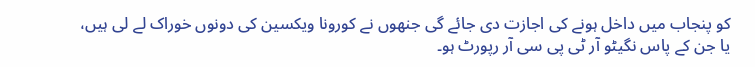کو پنجاب میں داخل ہونے کی اجازت دی جائے گی جنھوں نے کورونا ویکسین کی دونوں خوراک لے لی ہیں، یا جن کے پاس نگیٹو آر ٹی پی سی آر رپورٹ ہو۔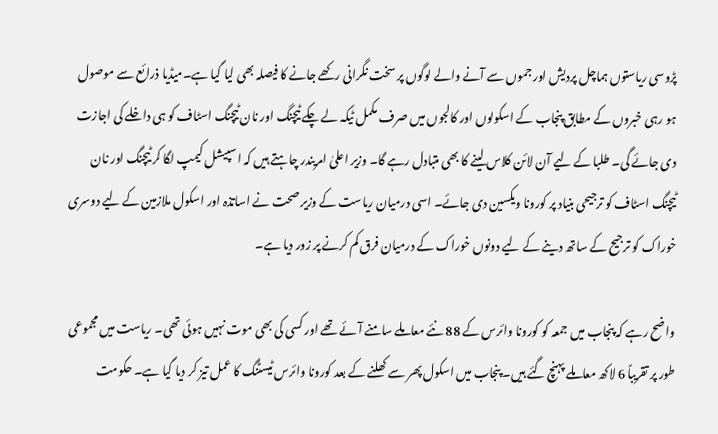پڑوسی ریاستوں ہماچل پردیش اور جموں سے آنے والے لوگوں پر سخت نگرانی رکھے جانے کا فیصلہ بھی لیا گیا ہے۔میڈیا ذرائع سے موصول ہو رہی خبروں کے مطابق پنجاب کے اسکولوں اور کالجوں میں صرف مکمل ٹیکہ لے چکے ٹیچنگ اور نان ٹیچنگ اسٹاف کو ہی داخلے کی اجازت دی جائے گی۔ طلبا کے لیے آن لائن کلاس لینے کا بھی متبادل رہے گا۔ وزیر اعلیٰ امریندر چاہتے ہیں کہ اسپیشل کیمپ لگا کر ٹیچنگ اور نان ٹیچنگ اسٹاف کو ترجیحی بنیاد پر کورونا ویکسین دی جائے۔ اسی درمیان ریاست کے وزیر صحت نے اساتذہ اور اسکول ملازمین کے لیے دوسری خوراک کو ترجیح کے ساتھ دینے کے لیے دونوں خوراک کے درمیان فرق کم کرنے پر زور دیا ہے۔

واضح رہے کہ پنجاب میں جمعہ کو کورونا وائرس کے 88 نئے معاملے سامنے آئے تھے اور کسی کی بھی موت نہیں ہوئی تھی۔ ریاست میں مجموعی طور پر تقریباً 6 لاکھ معاملے پہنچ گئے ہیں۔ پنجاب میں اسکول پھر سے کھلنے کے بعد کورونا وائرس ٹیسٹنگ کا عمل تیز کر دیا گیا ہے۔ حکومت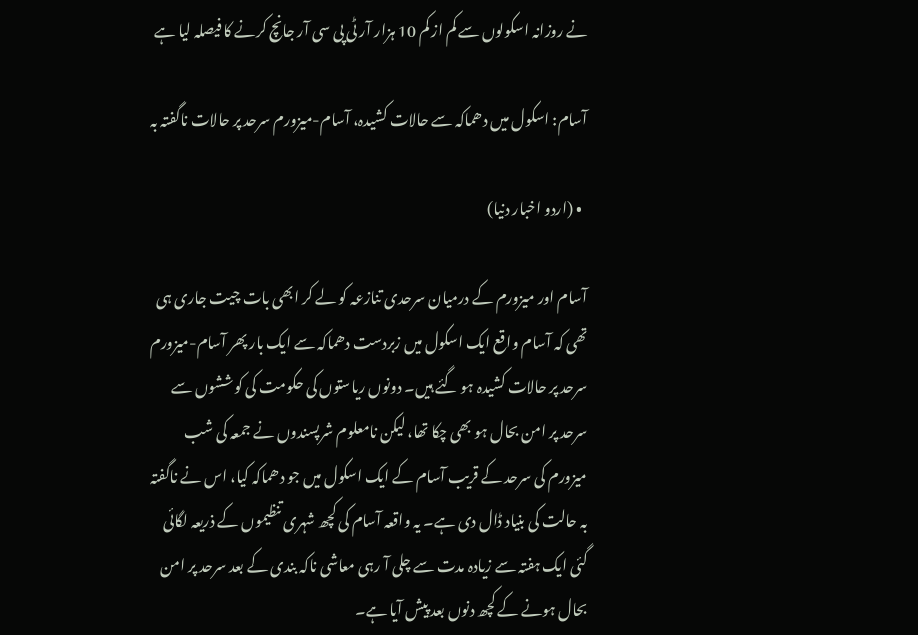نے روزانہ اسکولوں سے کم از کم 10 ہزار آر ٹی پی سی آر جانچ کرنے کا فیصلہ لیا ہے

آسام: اسکول میں دھماکہ سے حالات کشیدہ، آسام-میزورم سرحد پر حالات ناگفتہ بہ

  • (اردو اخبار دنیا)

آسام اور میزورم کے درمیان سرحدی تنازعہ کو لے کر ابھی بات چیت جاری ہی تھی کہ آسام واقع ایک اسکول میں زبردست دھماکہ سے ایک بار پھر آسام-میزورم سرحد پر حالات کشیدہ ہو گئے ہیں۔ دونوں ریاستوں کی حکومت کی کوششوں سے سرحد پر امن بحال ہو بھی چکا تھا، لیکن نامعلوم شرپسندوں نے جمعہ کی شب میزورم کی سرحد کے قریب آسام کے ایک اسکول میں جو دھماکہ کیا، اس نے ناگفتہ بہ حالت کی بنیاد ڈال دی ہے۔ یہ واقعہ آسام کی کچھ شہری تنظیموں کے ذریعہ لگائی گئی ایک ہفتہ سے زیادہ مدت سے چلی آ رہی معاشی ناکہ بندی کے بعد سرحد پر امن بحال ہونے کے کچھ دنوں بعد پیش آیا ہے۔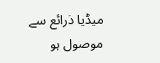میڈیا ذرائع سے موصول ہو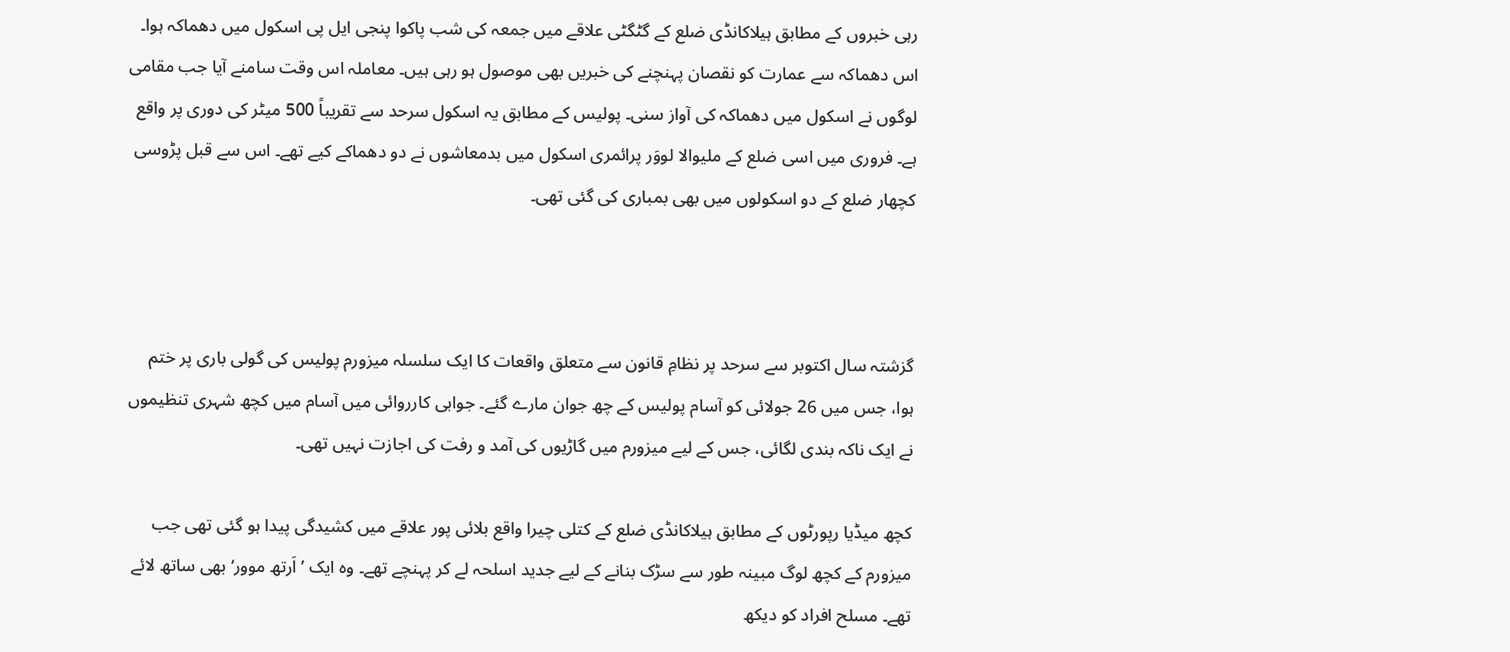رہی خبروں کے مطابق ہیلاکانڈی ضلع کے گٹگٹی علاقے میں جمعہ کی شب پاکوا پنجی ایل پی اسکول میں دھماکہ ہوا۔ اس دھماکہ سے عمارت کو نقصان پہنچنے کی خبریں بھی موصول ہو رہی ہیں۔ معاملہ اس وقت سامنے آیا جب مقامی لوگوں نے اسکول میں دھماکہ کی آواز سنی۔ پولیس کے مطابق یہ اسکول سرحد سے تقریباً 500 میٹر کی دوری پر واقع ہے۔ فروری میں اسی ضلع کے ملیوالا لووَر پرائمری اسکول میں بدمعاشوں نے دو دھماکے کیے تھے۔ اس سے قبل پڑوسی کچھار ضلع کے دو اسکولوں میں بھی بمباری کی گئی تھی۔



گزشتہ سال اکتوبر سے سرحد پر نظامِ قانون سے متعلق واقعات کا ایک سلسلہ میزورم پولیس کی گولی باری پر ختم ہوا، جس میں 26 جولائی کو آسام پولیس کے چھ جوان مارے گئے۔ جوابی کارروائی میں آسام میں کچھ شہری تنظیموں نے ایک ناکہ بندی لگائی، جس کے لیے میزورم میں گاڑیوں کی آمد و رفت کی اجازت نہیں تھی۔

کچھ میڈیا رپورٹوں کے مطابق ہیلاکانڈی ضلع کے کتلی چیرا واقع بلائی پور علاقے میں کشیدگی پیدا ہو گئی تھی جب میزورم کے کچھ لوگ مبینہ طور سے سڑک بنانے کے لیے جدید اسلحہ لے کر پہنچے تھے۔ وہ ایک ’اَرتھ موور‘ بھی ساتھ لائے تھے۔ مسلح افراد کو دیکھ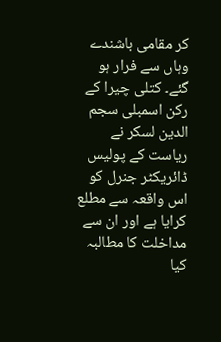کر مقامی باشندے وہاں سے فرار ہو گئے۔ کتلی چیرا کے رکن اسمبلی سجم الدین لسکر نے ریاست کے پولیس ڈائریکٹر جنرل کو اس واقعہ سے مطلع کرایا ہے اور ان سے مداخلت کا مطالبہ کیا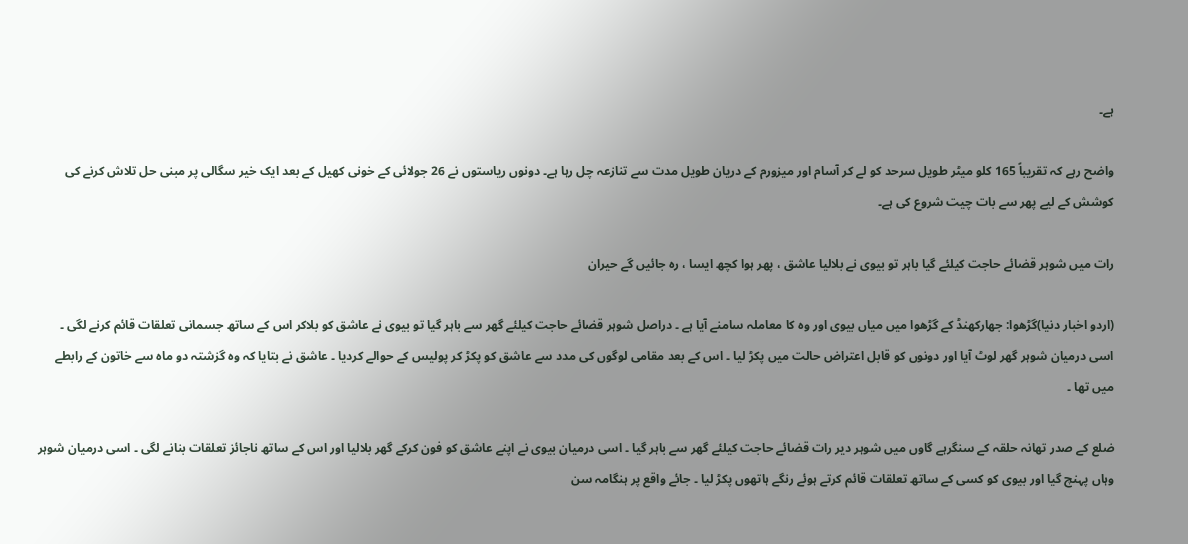ہے۔

واضح رہے کہ تقریباً 165 کلو میٹر طویل سرحد کو لے کر آسام اور میزورم کے دریان طویل مدت سے تنازعہ چل رہا ہے۔ دونوں ریاستوں نے 26 جولائی کے خونی کھیل کے بعد ایک خیر سگالی پر مبنی حل تلاش کرنے کی کوشش کے لیے پھر سے بات چیت شروع کی ہے۔

رات میں شوہر قضائے حاجت کیلئے گیا باہر تو بیوی نے بلالیا عاشق ، پھر ہوا کچھ ایسا ، رہ جائیں گے حیران

(اردو اخبار دنیا)گڑھوا: جھارکھنڈ کے گڑھوا میں میاں بیوی اور وہ کا معاملہ سامنے آیا ہے ۔ دراصل شوہر قضائے حاجت کیلئے گھر سے باہر گیا تو بیوی نے عاشق کو بلاکر اس کے ساتھ جسمانی تعلقات قائم کرنے لگی ۔ اسی درمیان شوہر گھر لوٹ آیا اور دونوں کو قابل اعتراض حالت میں پکڑ لیا ۔ اس کے بعد مقامی لوگوں کی مدد سے عاشق کو پکڑ کر پولیس کے حوالے کردیا ۔ عاشق نے بتایا کہ وہ گزشتہ دو ماہ سے خاتون کے رابطے میں تھا ۔

ضلع کے صدر تھانہ حلقہ کے سنگرہے گاوں میں شوہر دیر رات قضائے حاجت کیلئے گھر سے باہر گیا ۔ اسی درمیان بیوی نے اپنے عاشق کو فون کرکے گھر بلالیا اور اس کے ساتھ ناجائز تعلقات بنانے لگی ۔ اسی درمیان شوہر وہاں پہنچ گیا اور بیوی کو کسی کے ساتھ تعلقات قائم کرتے ہوئے رنگے ہاتھوں پکڑ لیا ۔ جائے واقع پر ہنگامہ سن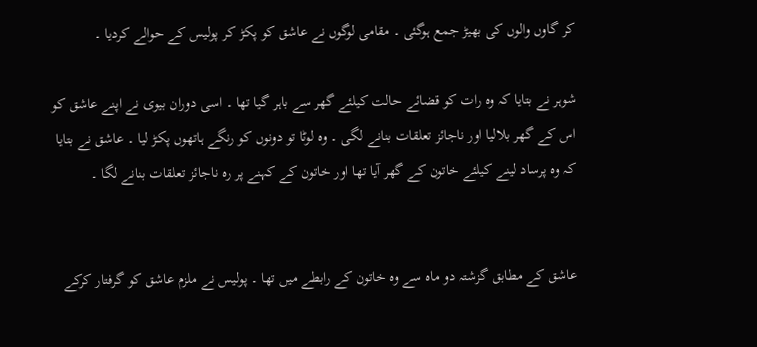کر گاوں والوں کی بھیڑ جمع ہوگئی ۔ مقامی لوگوں نے عاشق کو پکڑ کر پولیس کے حوالے کردیا ۔

شوہر نے بتایا کہ وہ رات کو قضائے حالت کیلئے گھر سے باہر گیا تھا ۔ اسی دوران بیوی نے اپنے عاشق کو اس کے گھر بلالیا اور ناجائز تعلقات بنانے لگی ۔ وہ لوٹا تو دونوں کو رنگے ہاتھوں پکڑ لیا ۔ عاشق نے بتایا کہ وہ پرساد لینے کیلئے خاتون کے گھر آیا تھا اور خاتون کے کہنے پر رہ ناجائز تعلقات بنانے لگا ۔


عاشق کے مطابق گزشتہ دو ماہ سے وہ خاتون کے رابطے میں تھا ۔ پولیس نے ملزم عاشق کو گرفتار کرکے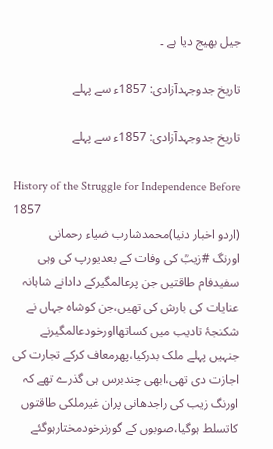جیل بھیج دیا ہے ۔

تاریخ جدوجہدآزادی: 1857ء سے پہلے

تاریخ جدوجہدآزادی: 1857ء سے پہلے

History of the Struggle for Independence Before 1857
(اردو اخبار دنیا)محمدشارب ضیاء رحمانی
اورنگ #زیبؒ کی وفات کے بعدیورپ کی وہی سفیدفام طاقتیں جن پرعالمگیرکے دادانے شاہانہ عنایات کی بارش کی تھیں،جن کوشاہ جہاں نے شکنجۂ تادیب میں کساتھااورخودعالمگیرنے جنہیں پہلے ملک بدرکیا،پھرمعاف کرکے تجارت کی اجازت دی تھی،ابھی چندبرس ہی گذرے تھے کہ اورنگ زیب کی راجدھانی پران غیرملکی طاقتوں کاتسلط ہوگیا،صوبوں کے گورنرخودمختارہوگئے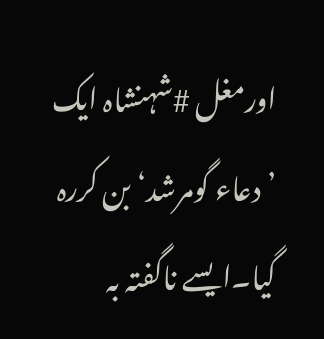اورمغل #شہنشاہ ایک ’دعاء گومرشد‘ بن کررہ گیا۔ایسے ناگفتہ بہ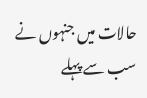حالات میں جنہوں نے سب سے پہلے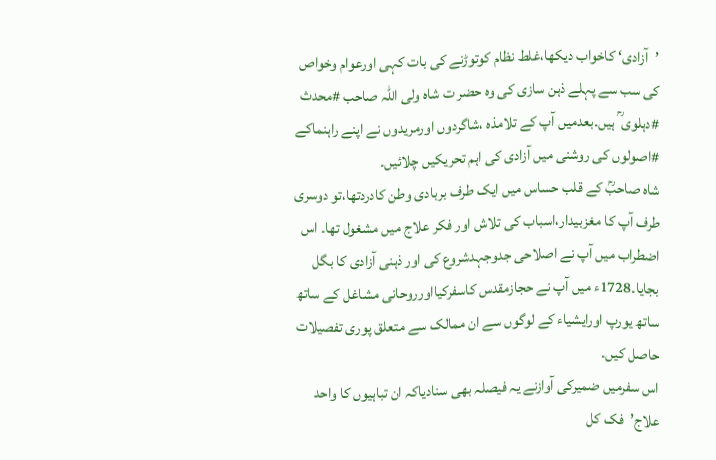’آزادی‘ کاخواب دیکھا،غلط نظام کوتوڑنے کی بات کہی اورعوام وخواص کی سب سے پہلے ذہن سازی کی وہ حضر ت شاہ ولی اللہ صاحب #محدث #دہلوی ؒ ہیں۔بعدمیں آپ کے تلامذہ ،شاگردوں اورمریدوں نے اپنے راہنماکے #اصولوں کی روشنی میں آزادی کی اہم تحریکیں چلائیں۔
شاہ صاحبؒ کے قلب حساس میں ایک طرف بربادی وطن کادردتھا،تو دوسری طرف آپ کا مغزبیدار،اسباب کی تلاش اور فکر علاج میں مشغول تھا۔ اس اضطراب میں آپ نے اصلاحی جدوجہدشروع کی اور ذہنی آزادی کا بگل بجایا۔1728ء میں آپ نے حجازمقدس کاسفرکیااورروحانی مشاغل کے ساتھ ساتھ یورپ اورایشیاء کے لوگوں سے ان ممالک سے متعلق پوری تفصیلات حاصل کیں۔
اس سفرمیں ضمیرکی آوازنے یہ فیصلہ بھی سنادیاکہ ان تباہیوں کا واحد علاج’فک کل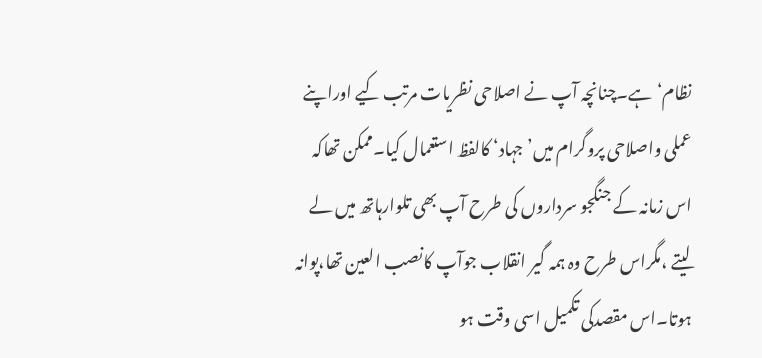نظام‘ہے۔چنانچہ آپ نے اصلاحی نظریات مرتب کیے اوراپنے عملی واصلاحی پروگرام میں’جہاد‘ کالفظ استعمال کیا۔ممکن تھاکہ اس زمانہ کے جنگجو سرداروں کی طرح آپ بھی تلوارہاتھ میں لے لیتے ،مگراس طرح وہ ہمہ گیر انقلاب جوآپ کانصب العین تھا،پوانہ ہوتا۔اس مقصدکی تکمیل اسی وقت ہو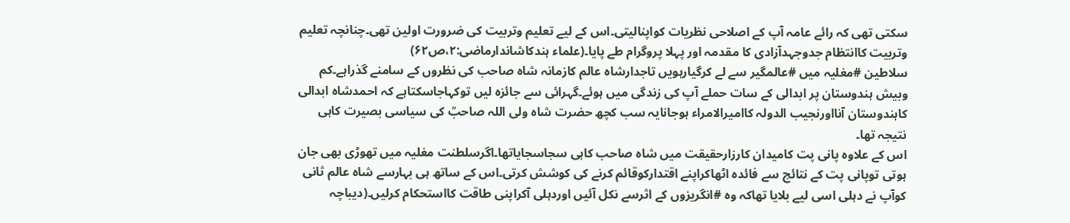سکتی تھی کہ رائے عامہ آپ کے اصلاحی نظریات کواپنالیتی۔اس کے لیے تعلیم وتربیت کی ضرورت اولین تھی۔چنانچہ تعلیم وتربیت کاانتظام جدوجہدآزادی کا مقدمہ اور پہلا پروگرام طے پایا۔(علماء ہندکاشاندارماضی:۲،ص۶۲)
سلاطین #مغلیہ میں #عالمگیر سے لے کرگیارہویں تاجدارشاہ عالم کازمانہ شاہ صاحب کی نظروں کے سامنے گذراہے۔کم وبیش ہندوستان پر ابدالی کے سات حملے آپ کی زندگی میں ہوئے۔گہرائی سے جائزہ لیں توکہاجاسکتاہے کہ احمدشاہ ابدالی کاہندوستان آنااورنجیب الدولہ کاامیرالامراء ہوجانایہ سب کچھ حضرت شاہ ولی اللہ صاحبؒ کی سیاسی بصیرت کاہی نتیجہ تھا۔
اس کے علاوہ پانی پت کامیدان کارزارحقیقت میں شاہ صاحب کاہی سجاسجایاتھا۔اگرسلطنت مغلیہ میں تھوڑی بھی جان ہوتی توپانی پت کے نتائج سے فائدہ اٹھاکراپنے اقتدارکوقائم کرنے کی کوشش کرتی۔اس کے ساتھ ہی بہارسے شاہ عالم ثانی کوآپ نے دہلی اسی لیے بلایا تھاکہ وہ #انگریزوں کے اثرسے نکل آئیں اوردہلی آکراپنی طاقت کااستحکام کرلیں۔(دیباچہ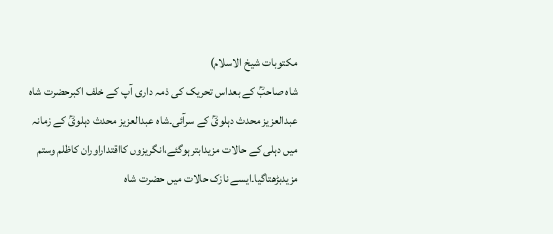مکتوبات شیخ الاسلام)
شاہ صاحبؒ کے بعداس تحریک کی ذمہ داری آپ کے خلف اکبرحضرت شاہ عبدالعزیز محدث دہلویؒ کے سرآئی۔شاہ عبدالعزیز محدث دہلویؒ کے زمانہ میں دہلی کے حالات مزیدابترہوگئے،انگریزوں کااقتداراوران کاظلم وستم مزیدبڑھتاگیا۔ایسے نازک حالات میں حضرت شاہ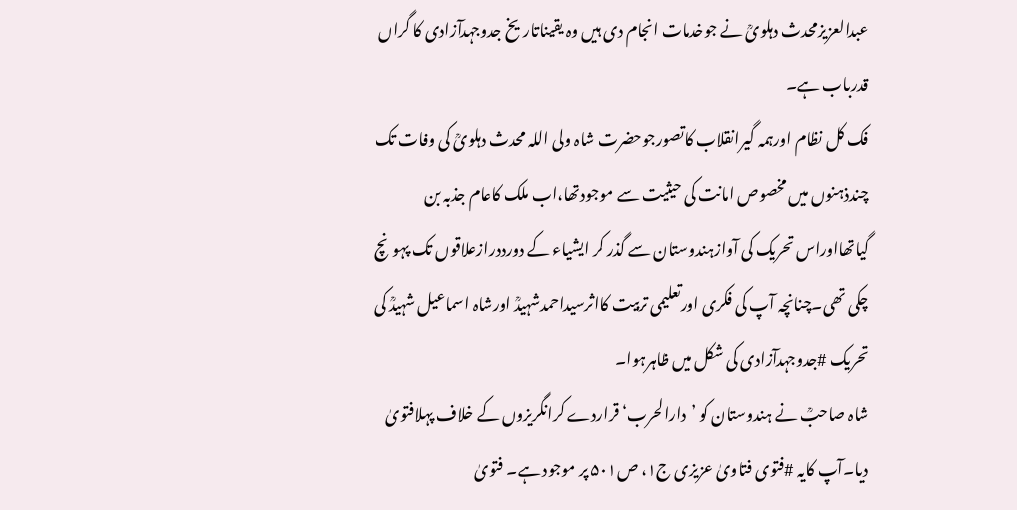عبدالعزیزمحدث دہلویؒ نے جوخدمات انجام دی ہیں وہ یقیناتاریخ جدوجہدآزادی کا گراں قدرباب ہے۔
فک کل نظام اورہمہ گیرانقلاب کاتصورجوحضرت شاہ ولی اللہ محدث دہلویؒ کی وفات تک چندذہنوں میں مخصوص امانت کی حیثیت سے موجودتھا،اب ملک کاعام جذبہ بن گیاتھااوراس تحریک کی آوازہندوستان سے گذر کر ایشیاء کے دورددرازعلاقوں تک پہونچ چکی تھی۔چنانچہ آپ کی فکری اورتعلیمی تربیت کااثرسیداحمدشہیدؒ اورشاہ اسماعیل شہیدؒ کی تحریک #جدوجہدآزادی کی شکل میں ظاہرہوا۔
شاہ صاحبؒ نے ہندوستان کو ’دارالحرب‘ قراردے کرانگریزوں کے خلاف پہلافتویٰ دیا۔آپ کایہ #فتوی فتاویٰ عزیزی ج۱، ص۵۰۱ پر موجود ہے۔ فتویٰ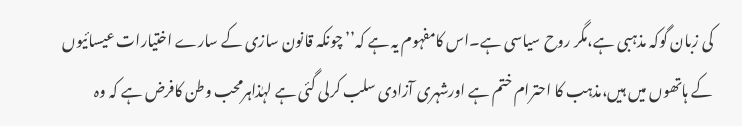کی زبان گوکہ مذہبی ہے،مگر روح سیاسی ہے۔اس کامفہوم یہ ہے کہ’’ چونکہ قانون سازی کے سارے اختیارات عیسائیوں کے ہاتھوں میں ہیں،مذہب کا احترام ختم ہے اورشہری آزادی سلب کرلی گئی ہے لہٰذاہرمحب وطن کافرض ہے کہ وہ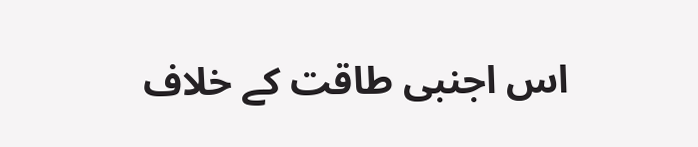اس اجنبی طاقت کے خلاف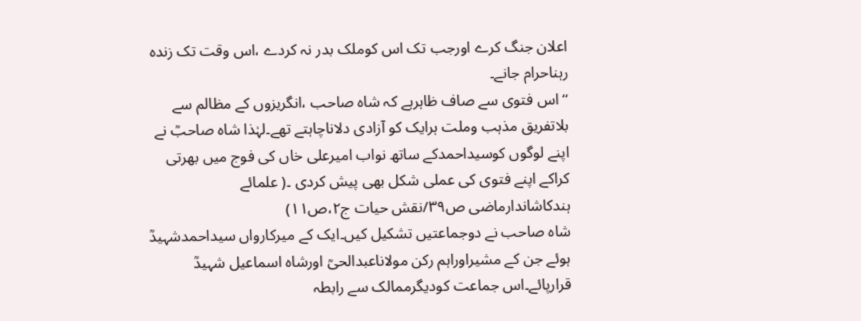اعلان جنگ کرے اورجب تک اس کوملک بدر نہ کردے ،اس وقت تک زندہ رہناحرام جانے۔
‘‘اس فتوی سے صاف ظاہرہے کہ شاہ صاحب ،انگریزوں کے مظالم سے بلاتفریق مذہب وملت ہرایک کو آزادی دلاناچاہتے تھے۔لہٰذا شاہ صاحبؒ نے اپنے لوگوں کوسیداحمدکے ساتھ نواب امیرعلی خاں کی فوج میں بھرتی کراکے اپنے فتوی کی عملی شکل بھی پیش کردی ۔( علمائے ہندکاشاندارماضی ص۳۹/نقش حیات ج۲،ص۱۱)
شاہ صاحب نے دوجماعتیں تشکیل کیں۔ایک کے میرکارواں سیداحمدشہیدؒ ہوئے جن کے مشیراوراہم رکن مولاناعبدالحیؒ اورشاہ اسماعیل شہیدؒ قرارپائے۔اس جماعت کودیگرممالک سے رابطہ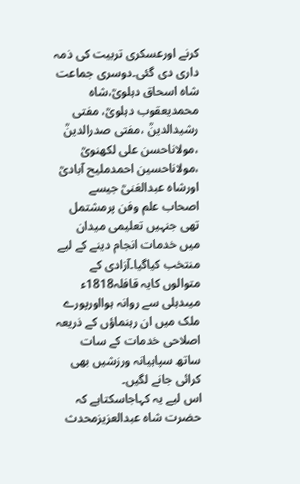کرنے اورعسکری تربیت کی ذمہ داری دی گئی۔دوسری جماعت شاہ اسحاق دہلویؒ،شاہ محمدیعقوب دہلویؒ، مفتی رشیدالدینؒ ،مفتی صدرالدینؒ ،مولاناحسن علی لکھنویؒ ،مولاناحسین احمدملیح آبادیؒ اورشاہ عبدالغنیؒ جیسے اصحاب علم وفن پرمشتمل تھی جنہیں تعلیمی میدان میں خدمات انجام دینے کے لیے منتخب کیاگیا۔آزادی کے متوالوں کایہ قافلہ1818ء میںدہلی سے روانہ ہوااورپورے ملک میں ان رہنماؤں کے ذریعہ اصلاحی خدمات کے سات ساتھ سپاہیانہ ورزشیں بھی کرائی جانے لگیں۔
اس لیے یہ کہاجاسکتاہے کہ حضرت شاہ عبدالعزیزمحدث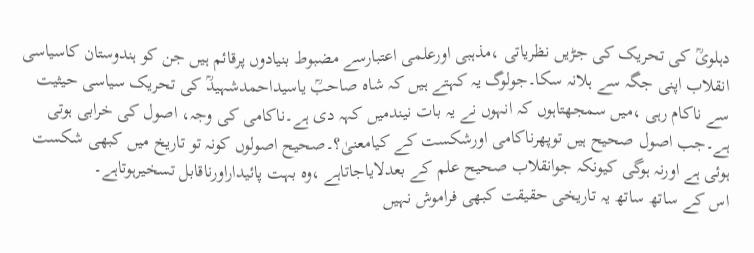دہلویؒ کی تحریک کی جڑیں نظریاتی ،مذہبی اورعلمی اعتبارسے مضبوط بنیادوں پرقائم ہیں جن کو ہندوستان کاسیاسی انقلاب اپنی جگہ سے ہلانہ سکا۔جولوگ یہ کہتے ہیں کہ شاہ صاحبؒ یاسیداحمدشہیدؒ کی تحریک سیاسی حیثیت سے ناکام رہی ،میں سمجھتاہوں کہ انہوں نے یہ بات نیندمیں کہہ دی ہے۔ناکامی کی وجہ، اصول کی خرابی ہوتی ہے۔جب اصول صحیح ہیں توپھرناکامی اورشکست کے کیامعنیٰ؟۔صحیح اصولوں کونہ تو تاریخ میں کبھی شکست ہوئی ہے اورنہ ہوگی کیونکہ جوانقلاب صحیح علم کے بعدلایاجاتاہے ،وہ بہت پائیداراورناقابل تسخیرہوتاہے۔
اس کے ساتھ ساتھ یہ تاریخی حقیقت کبھی فراموش نہیں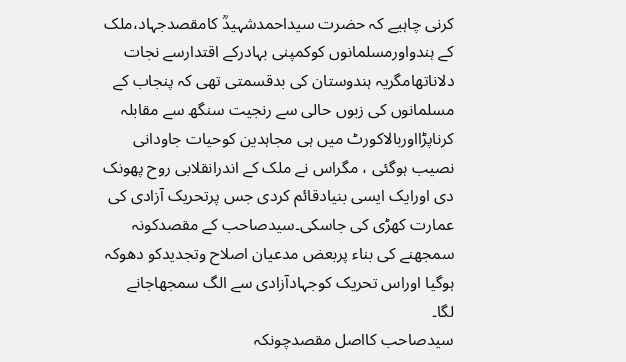کرنی چاہیے کہ حضرت سیداحمدشہیدؒ کامقصدجہاد،ملک کے ہندواورمسلمانوں کوکمپنی بہادرکے اقتدارسے نجات دلاناتھامگریہ ہندوستان کی بدقسمتی تھی کہ پنجاب کے مسلمانوں کی زبوں حالی سے رنجیت سنگھ سے مقابلہ کرناپڑااوربالاکورٹ میں ہی مجاہدین کوحیات جاودانی نصیب ہوگئی ، مگراس نے ملک کے اندرانقلابی روح پھونک دی اورایک ایسی بنیادقائم کردی جس پرتحریک آزادی کی عمارت کھڑی کی جاسکی۔سیدصاحب کے مقصدکونہ سمجھنے کی بناء پربعض مدعیان اصلاح وتجدیدکو دھوکہ ہوگیا اوراس تحریک کوجہادآزادی سے الگ سمجھاجانے لگا۔
سیدصاحب کااصل مقصدچونکہ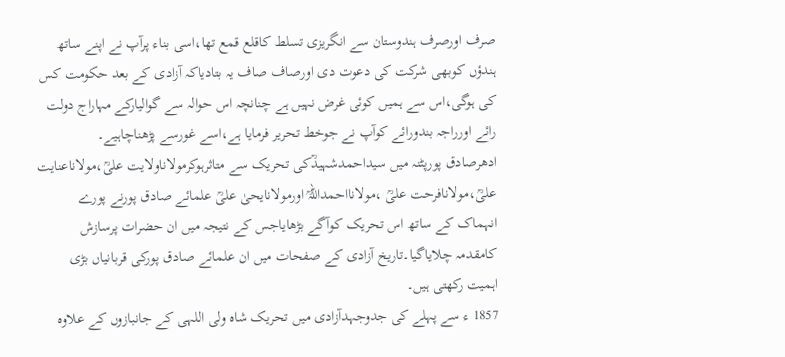صرف اورصرف ہندوستان سے انگریزی تسلط کاقلع قمع تھا،اسی بناء پرآپ نے اپنے ساتھ ہندؤں کوبھی شرکت کی دعوت دی اورصاف صاف یہ بتادیاکہ آزادی کے بعد حکومت کس کی ہوگی،اس سے ہمیں کوئی غرض نہیں ہے چنانچہ اس حوالہ سے گوالیارکے مہاراج دولت رائے اورراجہ بندورائے کوآپ نے جوخط تحریر فرمایا ہے،اسے غورسے پڑھناچاہیے۔
ادھرصادق پورپٹنہ میں سیداحمدشہیدؒکی تحریک سے متاثرہوکرمولاناولایت علیؒ،مولاناعنایت علیؒ،مولانافرحت علیؒ ،مولانااحمداللہؒ اورمولانایحیٰ علیؒ علمائے صادق پورنے پورے انہماک کے ساتھ اس تحریک کوآگے بڑھایاجس کے نتیجہ میں ان حضرات پرسازش کامقدمہ چلایاگیا۔تاریخ آزادی کے صفحات میں ان علمائے صادق پورکی قربانیاں بڑی اہمیت رکھتی ہیں۔
1857 ء سے پہلے کی جدوجہدآزادی میں تحریک شاہ ولی اللہی کے جانبازوں کے علاوہ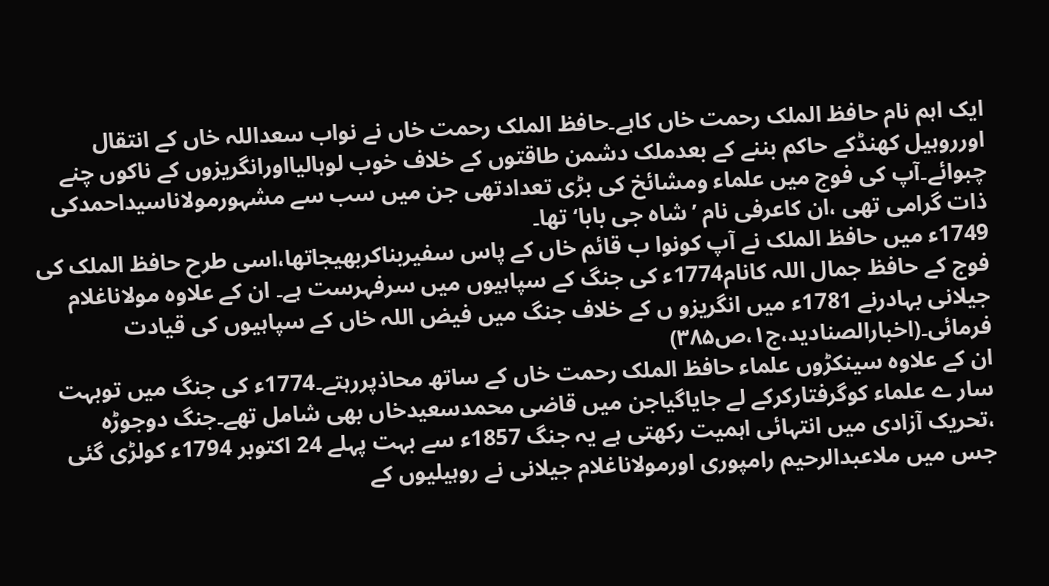ایک اہم نام حافظ الملک رحمت خاں کاہے۔حافظ الملک رحمت خاں نے نواب سعداللہ خاں کے انتقال اورروہیل کھنڈکے حاکم بننے کے بعدملک دشمن طاقتوں کے خلاف خوب لوہالیااورانگریزوں کے ناکوں چنے چبوائے۔آپ کی فوج میں علماء ومشائخ کی بڑی تعدادتھی جن میں سب سے مشہورمولاناسیداحمدکی ذات گرامی تھی ،ان کاعرفی نام ’شاہ جی بابا‘تھا۔
1749ء میں حافظ الملک نے آپ کونوا ب قائم خاں کے پاس سفیربناکربھیجاتھا،اسی طرح حافظ الملک کی فوج کے حافظ جمال اللہ کانام1774ء کی جنگ کے سپاہیوں میں سرفہرست ہے۔ ان کے علاوہ مولاناغلام جیلانی بہادرنے 1781ء میں انگریزو ں کے خلاف جنگ میں فیض اللہ خاں کے سپاہیوں کی قیادت فرمائی۔(اخبارالصنادید،ج۱،ص۳۸۵)
ان کے علاوہ سینکڑوں علماء حافظ الملک رحمت خاں کے ساتھ محاذپررہتے۔1774ء کی جنگ میں توبہت سار ے علماء کوگرفتارکرکے لے جایاگیاجن میں قاضی محمدسعیدخاں بھی شامل تھے۔جنگ دوجوڑہ ،تحریک آزادی میں انتہائی اہمیت رکھتی ہے یہ جنگ 1857ء سے بہت پہلے 24 اکتوبر 1794ء کولڑی گئی جس میں ملاعبدالرحیم رامپوری اورمولاناغلام جیلانی نے روہیلیوں کے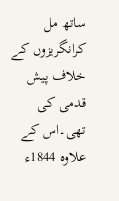ساتھ مل کرانگریزوں کے خلاف پیش قدمی کی تھی۔اس کے علاوہ 1844ء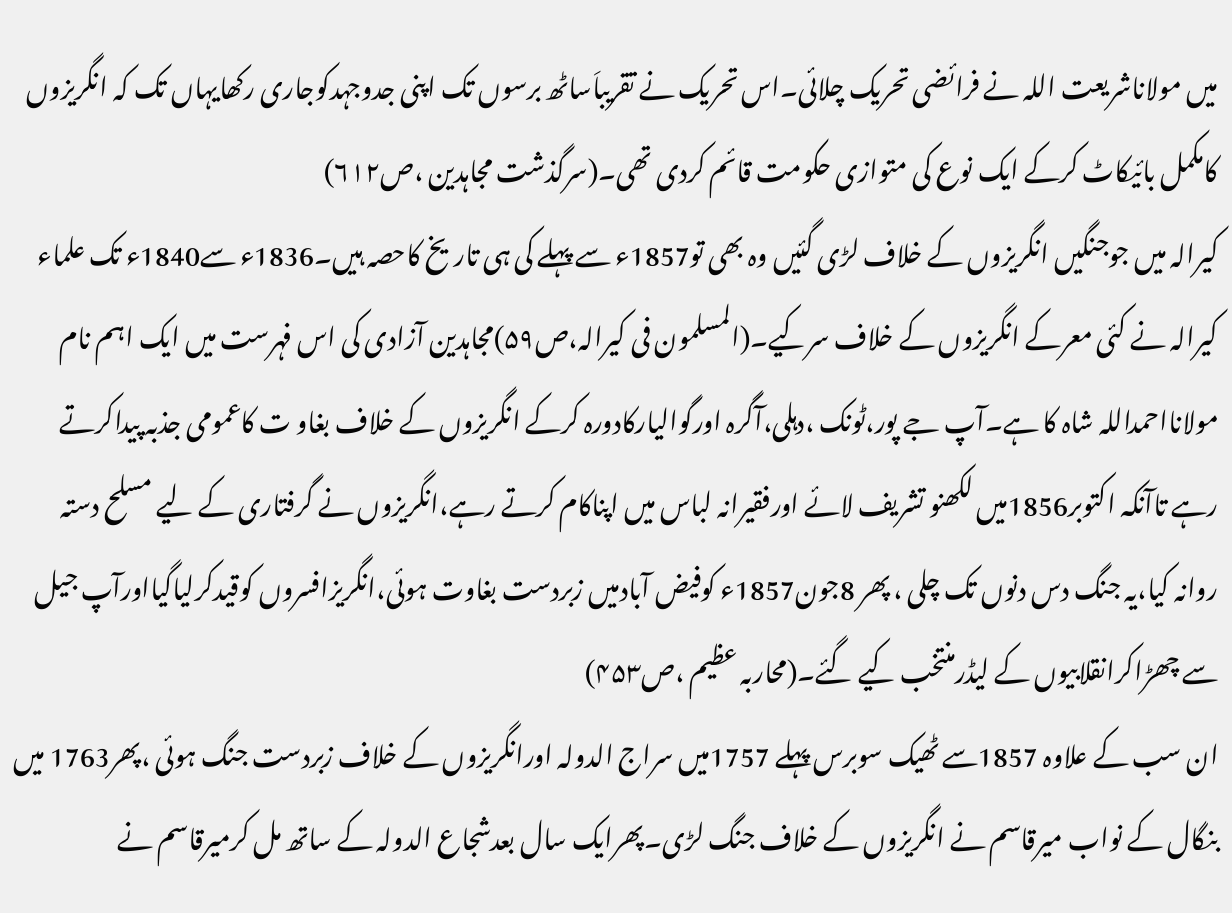میں مولاناشریعت اللہ نے فرائضی تحریک چلائی۔اس تحریک نے تقریباَساٹھ برسوں تک اپنی جدوجہدکوجاری رکھایہاں تک کہ انگریزوں کامکمل بائیکاٹ کرکے ایک نوع کی متوازی حکومت قائم کردی تھی۔(سرگذشت مجاہدین ،ص۶۱۲)
کیرالہ میں جوجنگیں انگریزوں کے خلاف لڑی گئیں وہ بھی تو1857ء سے پہلے کی ہی تاریخ کاحصہ ہیں۔1836ء سے1840ء تک علماء کیرالہ نے کئی معرکے انگریزوں کے خلاف سرکیے۔(المسلمون فی کیرالہ،ص۵۹)مجاہدین آزادی کی اس فہرست میں ایک اہم نام مولانااحمداللہ شاہ کا ہے۔آپ جے پور،ٹونک ،دہلی،آگرہ اورگوالیارکادورہ کرکے انگریزوں کے خلاف بغاو ت کاعمومی جذبہ پیداکرتے رہے تاآنکہ اکتوبر1856میں لکھنو تشریف لائے اورفقیرانہ لباس میں اپناکام کرتے رہے،انگریزوں نے گرفتاری کے لیے مسلح دستہ روانہ کیا،یہ جنگ دس دنوں تک چلی ، پھر 8جون1857ء کوفیض آبادمیں زبردست بغاوت ہوئی،انگریزافسروں کوقیدکرلیاگیااورآپ جیل سے چھڑاکرانقلابیوں کے لیڈرمنتخب کیے گئے۔(محاربہ عظیم ،ص۴۵۳)
ان سب کے علاوہ 1857سے ٹھیک سوبرس پہلے 1757میں سراج الدولہ اورانگریزوں کے خلاف زبردست جنگ ہوئی ،پھر1763 میں بنگال کے نواب میرقاسم نے انگریزوں کے خلاف جنگ لڑی۔پھرایک سال بعدشجاع الدولہ کے ساتھ مل کرمیرقاسم نے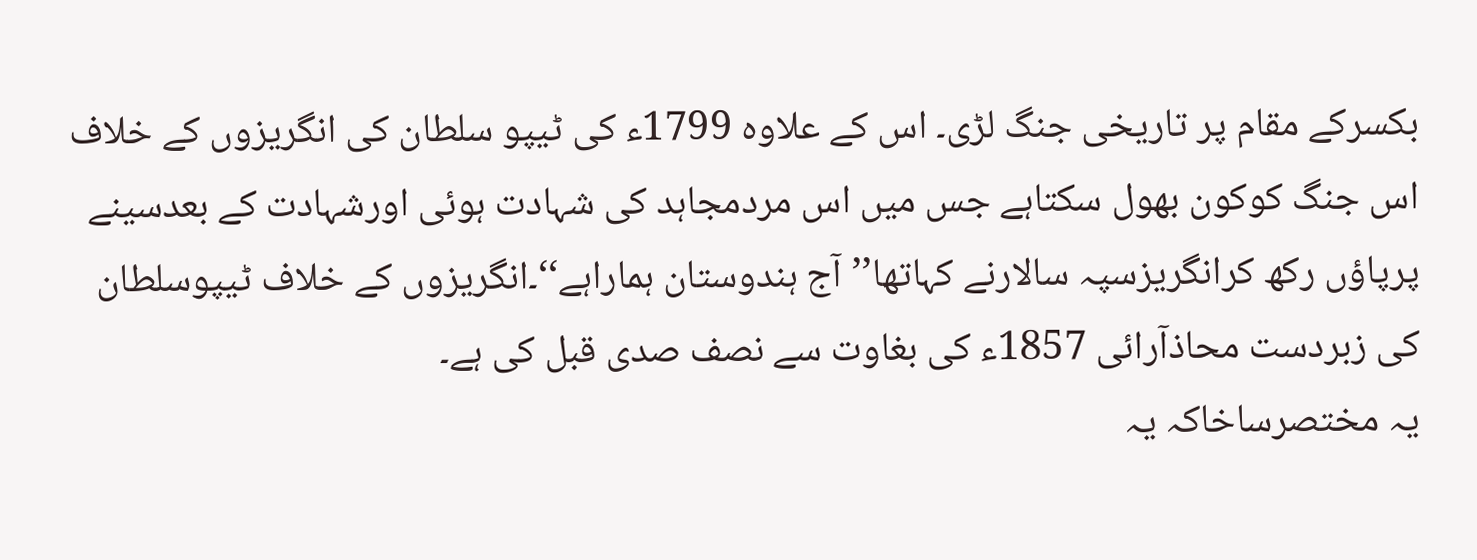بکسرکے مقام پر تاریخی جنگ لڑی۔ اس کے علاوہ 1799ء کی ٹیپو سلطان کی انگریزوں کے خلاف اس جنگ کوکون بھول سکتاہے جس میں اس مردمجاہد کی شہادت ہوئی اورشہادت کے بعدسینے پرپاؤں رکھ کرانگریزسپہ سالارنے کہاتھا’’آج ہندوستان ہماراہے‘‘۔انگریزوں کے خلاف ٹیپوسلطان کی زبردست محاذآرائی 1857ء کی بغاوت سے نصف صدی قبل کی ہے۔
یہ مختصرساخاکہ یہ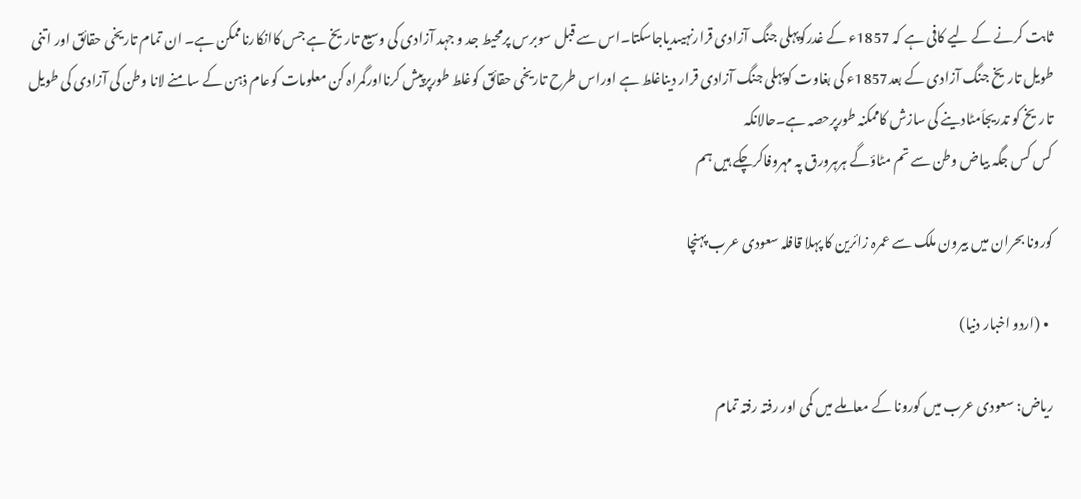ثابت کرنے کے لیے کافی ہے کہ 1857ء کے غدرکوپہلی جنگ آزادی قرارنہیںدیاجاسکتا۔اس سے قبل سوبرس پرمحیط جد و جہد آزادی کی وسیع تاریخ ہے جس کاانکارناممکن ہے۔ ان تمام تاریخی حقائق اور اتنی طویل تاریخ جنگ آزادی کے بعد1857ء کی بغاوت کوپہلی جنگ آزادی قرار دیناغلط ہے اوراس طرح تاریخی حقائق کوغلط طورپرپیش کرنااورگمراہ کن معلومات کوعام ذہن کے سامنے لانا وطن کی آزادی کی طویل تاریخ کو تدریجاَمٹادینے کی سازش کاممکنہ طورپرحصہ ہے۔حالانکہ
کس کس جگہ بیاض وطن سے تم مٹاؤگے ہرہرورق پہ مہروفاکرچکے ہیں ہم

کورونا بحران میں بیرون ملک سے عمرہ زائرین کا پہلا قافلہ سعودی عرب پہنچا

  • (اردو اخبار دنیا)

ریاض: سعودی عرب میں کورونا کے معاملے میں کمی اور رفتہ رفتہ تمام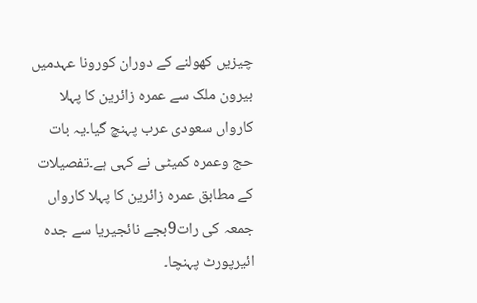چیزیں کھولنے کے دوران کورونا عہدمیں بیرون ملک سے عمرہ زائرین کا پہلا کارواں سعودی عرب پہنچ گیا۔یہ بات حج وعمرہ کمیٹی نے کہی ہے۔تفصیلات کے مطابق عمرہ زائرین کا پہلا کارواں جمعہ کی رات9بجے نائجیریا سے جدہ ائیرپورٹ پہنچا۔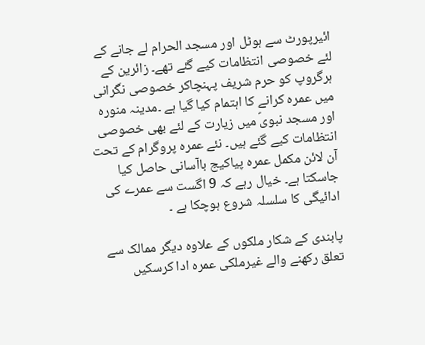ائیرپورٹ سے ہوٹل اور مسجد الحرام لے جانے کے لئے خصوصی انتظامات کیے گئے تھے۔ زائرین کے ہرگروپ کو حرم شریف پہنچاکر خصوصی نگرانی میں عمرہ کرانے کا اہتمام کیا گیا ہے ۔مدینہ منورہ اور مسجد نبویؐ میں زیارت کے لئے بھی خصوصی انتظامات کیے گئے ہیں۔ نئے عمرہ پروگرام کے تحت آن لائن مکمل عمرہ پیاکیج باآسانی حاصل کیا جاسکتا ہے۔ خیال رہے کہ 9 اگست سے عمرے کی ادائیگی کا سلسلہ شروع ہوچکا ہے ۔

پابندی کے شکار ملکوں کے علاوہ دیگر ممالک سے تعلق رکھنے والے غیرملکی عمرہ ادا کرسکیں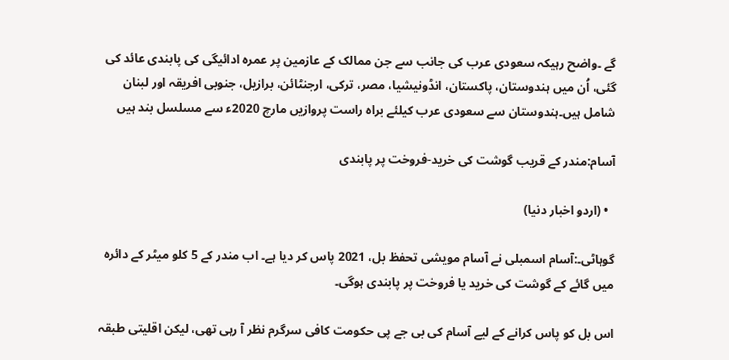گے ۔واضح رہیکہ سعودی عرب کی جانب سے جن ممالک کے عازمین پر عمرہ ادائیگی کی پابندی عائد کی گئی، اُن میں ہندوستان، پاکستان، انڈونیشیا، مصر، ترکی، ارجنٹائن، برازیل، جنوبی افریقہ اور لبنان شامل ہیں۔ہندوستان سے سعودی عرب کیلئے براہ راست پروازیں مارچ 2020ء سے مسلسل بند ہیں

آسام:مندر کے قریب گوشت کی خرید-فروخت پر پابندی

  • (اردو اخبار دنیا)

گوہاٹی۔:آسام اسمبلی نے آسام مویشی تحفظ بل، 2021 پاس کر دیا ہے۔ اب مندر کے 5 کلو میٹر کے دائرہ میں گائے کے گوشت کی خرید یا فروخت پر پابندی ہوگی۔

اس بل کو پاس کرانے کے لیے آسام کی بی جے پی حکومت کافی سرگرم نظر آ رہی تھی، لیکن اقلیتی طبقہ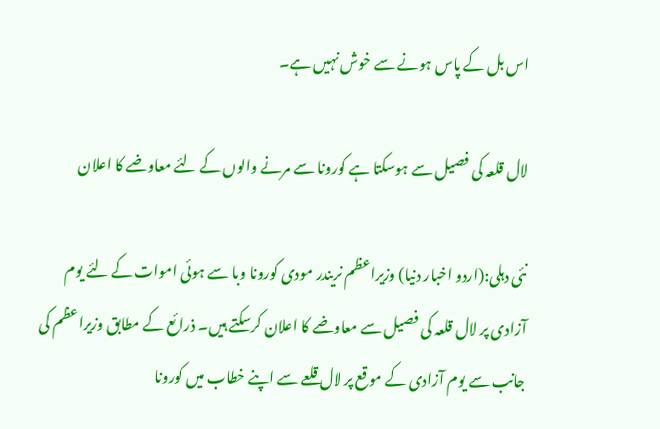اس بل کے پاس ہونے سے خوش نہیں ہے۔

لال قلعہ کی فصیل سے ہوسکتا ہے کورونا سے مرنے والوں کے لئے معاوضے کا اعلان

نئی دہلی:(اردو اخبار دنیا) وزیراعظم نریندر مودی کورونا وبا سے ہوئی اموات کے لئے یوم آزادی پر لال قلعہ کی فصیل سے معاوضے کا اعلان کرسکتے ہیں۔ ذرائع کے مطابق وزیراعظم کی جانب سے یوم آزادی کے موقع پر لال قلعے سے اپنے خطاب میں کورونا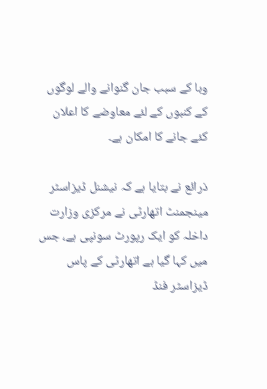وبا کے سبب جان گنوانے والے لوگوں کے کنبوں کے لئے معاوضے کا اعلان کئے جانے کا امکان ہے۔

ذرائع نے بتایا ہے کہ نیشنل ڈیزاسٹر مینجمنٹ اتھارٹی نے مرکزی وزارت داخلہ کو ایک رپورٹ سونپی ہے، جس میں کہا گیا ہے اتھارٹی کے پاس ڈیزاسٹر فنڈ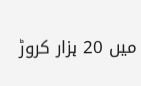میں 20 ہزار کروڑ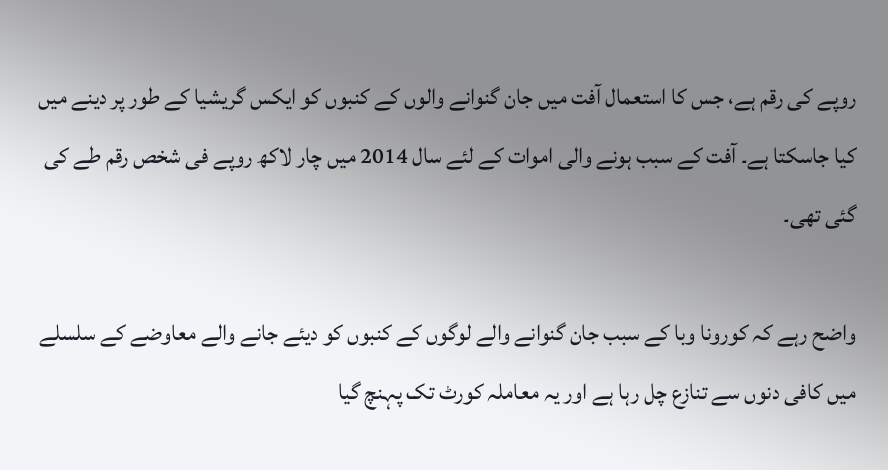روپے کی رقم ہے، جس کا استعمال آفت میں جان گنوانے والوں کے کنبوں کو ایکس گریشیا کے طور پر دینے میں کیا جاسکتا ہے۔ آفت کے سبب ہونے والی اموات کے لئے سال 2014 میں چار لاکھ روپے فی شخص رقم طے کی گئی تھی۔

واضح رہے کہ کورونا وبا کے سبب جان گنوانے والے لوگوں کے کنبوں کو دیئے جانے والے معاوضے کے سلسلے میں کافی دنوں سے تنازع چل رہا ہے اور یہ معاملہ کورٹ تک پہنچ گیا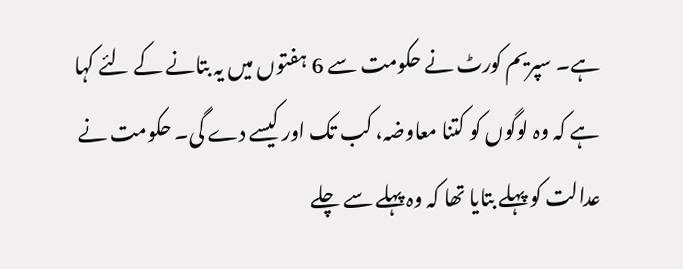ہے۔ سپریم کورٹ نے حکومت سے 6 ہفتوں میں یہ بتانے کے لئے کہا ہے کہ وہ لوگوں کو کتنا معاوضہ، کب تک اور کیسے دے گی۔ حکومت نے عدالت کو پہلے بتایا تھا کہ وہ پہلے سے چلے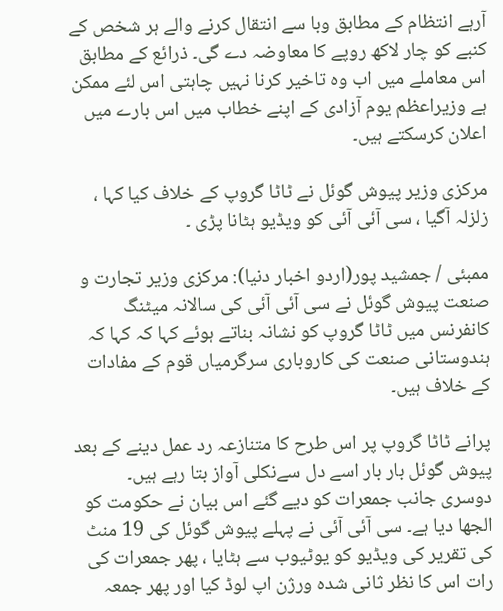آرہے انتظام کے مطابق وبا سے انتقال کرنے والے ہر شخص کے کنبے کو چار لاکھ روپے کا معاوضہ دے گی۔ ذرائع کے مطابق اس معاملے میں اب وہ تاخیر کرنا نہیں چاہتی اس لئے ممکن ہے وزیراعظم یوم آزادی کے اپنے خطاب میں اس بارے میں اعلان کرسکتے ہیں۔

مرکزی وزیر پیوش گوئل نے ٹاٹا گروپ کے خلاف کیا کہا ، زلزلہ آگیا ، سی آئی آئی کو ویڈیو ہٹانا پڑی ۔

ممبئی / جمشید پور(اردو اخبار دنیا): مرکزی وزیر تجارت و صنعت پیوش گوئل نے سی آئی آئی کی سالانہ میٹنگ کانفرنس میں ٹاٹا گروپ کو نشانہ بناتے ہوئے کہا کہ کہا کہ ہندوستانی صنعت کی کاروباری سرگرمیاں قوم کے مفادات کے خلاف ہیں۔

پرانے ٹاٹا گروپ پر اس طرح کا متنازعہ رد عمل دینے کے بعد پیوش گوئل بار بار اسے دل سےنکلی آواز بتا رہے ہیں۔ دوسری جانب جمعرات کو دیے گئے اس بیان نے حکومت کو الجھا دیا ہے۔ سی آئی آئی نے پہلے پیوش گوئل کی 19 منٹ کی تقریر کی ویڈیو کو یوٹیوب سے ہٹایا ، پھر جمعرات کی رات اس کا نظر ثانی شدہ ورژن اپ لوڈ کیا اور پھر جمعہ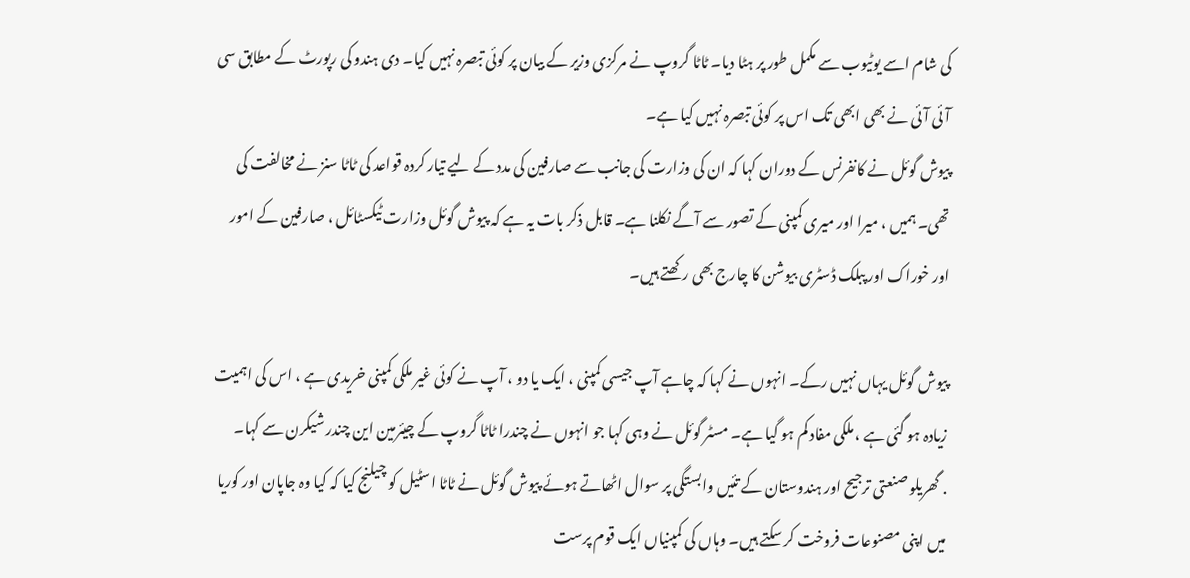کی شام اسے یوٹیوب سے مکمل طور پر ہٹا دیا۔ ٹاٹا گروپ نے مرکزی وزیر کے بیان پر کوئی تبصرہ نہیں کیا۔ دی ہندو کی رپورٹ کے مطابق سی آئی آئی نے بھی ابھی تک اس پر کوئی تبصرہ نہیں کیا ہے۔
پیوش گوئل نے کانفرنس کے دوران کہا کہ ان کی وزارت کی جانب سے صارفین کی مدد کے لیے تیار کردہ قواعد کی ٹاٹا سنز نے مخالفت کی تھی۔ ہمیں ، میرا اور میری کمپنی کے تصور سے آگے نکلنا ہے۔ قابل ذکر بات یہ ہے کہ پیوش گوئل وزارت ٹیکسٹائل ، صارفین کے امور اور خوراک اور پبلک ڈسٹری بیوشن کا چارج بھی رکھتے ہیں۔

پیوش گوئل یہاں نہیں رکے۔ انہوں نے کہا کہ چاہے آپ جیسی کمپنی ، ایک یا دو ، آپ نے کوئی غیر ملکی کمپنی خریدی ہے ، اس کی اہمیت زیادہ ہو گئی ہے ، ملکی مفاد کم ہو گیا ہے۔ مسٹر گوئل نے وہی کہا جو انہوں نے چندرا ٹاٹا گروپ کے چیئرمین این چندر شیکرن سے کہا۔
. گھریلو صنعتی ترجیح اور ہندوستان کے تئیں وابستگی پر سوال اٹھاتے ہوئے پیوش گوئل نے ٹاٹا اسٹیل کو چیلنج کیا کہ کیا وہ جاپان اور کوریا میں اپنی مصنوعات فروخت کر سکتے ہیں۔ وہاں کی کمپنیاں ایک قوم پرست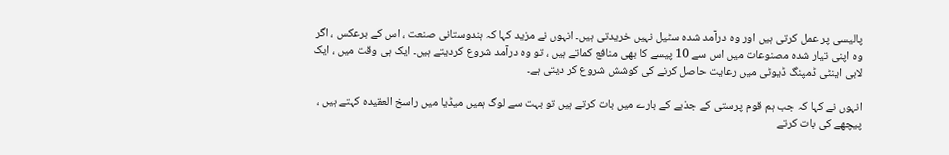پالیسی پر عمل کرتی ہیں اور وہ درآمد شدہ سٹیل نہیں خریدتی ہیں۔ انہوں نے مزید کہا کہ ہندوستانی صنعت ، اس کے برعکس ، اگر وہ اپنی تیار شدہ مصنوعات میں اس سے 10 پیسے کا بھی منافع کماتے ہیں ، تو وہ درآمد شروع کردیتے ہیں۔ ایک ہی وقت میں ، ایک لابی اینٹی ڈمپنگ ڈیوٹی میں رعایت حاصل کرنے کی کوشش شروع کر دیتی ہے۔

انہوں نے کہا کہ جب ہم قوم پرستی کے جذبے کے بارے میں بات کرتے ہیں تو بہت سے لوگ ہمیں میڈیا میں راسخ العقیدہ کہتے ہیں ، پیچھے کی بات کرتے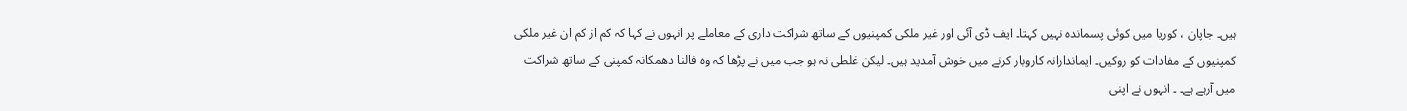ہیں۔ جاپان ، کوریا میں کوئی پسماندہ نہیں کہتا۔ ایف ڈی آئی اور غیر ملکی کمپنیوں کے ساتھ شراکت داری کے معاملے پر انہوں نے کہا کہ کم از کم ان غیر ملکی کمپنیوں کے مفادات کو روکیں۔ ایماندارانہ کاروبار کرنے میں خوش آمدید ہیں۔ لیکن غلطی نہ ہو جب میں نے پڑھا کہ وہ فالنا دھمکانہ کمپنی کے ساتھ شراکت میں آرہے ہے۔ ۔ انہوں نے اپنی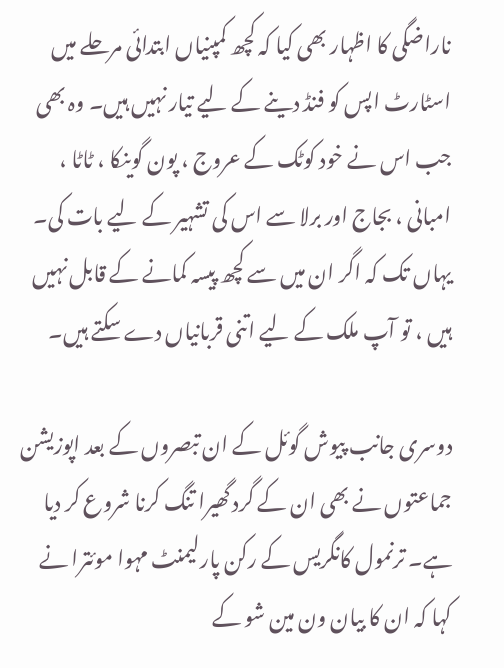ناراضگی کا اظہار بھی کیا کہ کچھ کمپنیاں ابتدائی مرحلے میں اسٹارٹ اپس کو فنڈ دینے کے لیے تیار نہیں ہیں۔ وہ بھی جب اس نے خود کوٹک کے عروج ، پون گوینکا ، ٹاٹا ، امبانی ، بجاج اور برلا سے اس کی تشہیر کے لیے بات کی۔ یہاں تک کہ اگر ان میں سے کچھ پیسہ کمانے کے قابل نہیں ہیں ، تو آپ ملک کے لیے اتنی قربانیاں دے سکتے ہیں۔

دوسری جانب پیوش گوئل کے ان تبصروں کے بعد اپوزیشن جماعتوں نے بھی ان کے گرد گھیرا تنگ کرنا شروع کر دیا ہے۔ ترنمول کانگریس کے رکن پارلیمنٹ مہوا موئترا نے کہا کہ ان کا بیان ون مین شو کے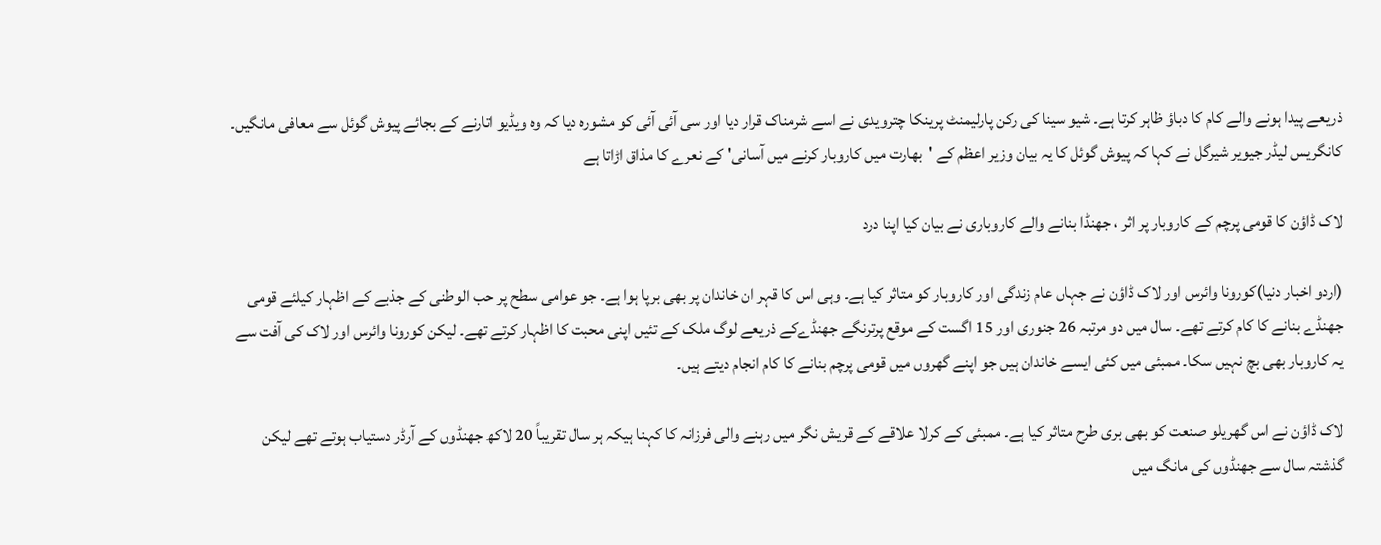ذریعے پیدا ہونے والے کام کا دباؤ ظاہر کرتا ہے۔ شیو سینا کی رکن پارلیمنٹ پرینکا چترویدی نے اسے شرمناک قرار دیا اور سی آئی آئی کو مشورہ دیا کہ وہ ویڈیو اتارنے کے بجائے پیوش گوئل سے معافی مانگیں۔ کانگریس لیڈر جیویر شیرگل نے کہا کہ پیوش گوئل کا یہ بیان وزیر اعظم کے 'بھارت میں کاروبار کرنے میں آسانی' کے نعرے کا مذاق اڑاتا ہے

لاک ڈاؤن کا قومی پرچم کے کاروبار پر اثر ، جھنڈا بنانے والے کاروباری نے بیان کیا اپنا درد

(اردو اخبار دنیا)کورونا وائرس اور لاک ڈاؤن نے جہاں عام زندگی اور کاروبار کو متاثر کیا ہے۔ وہی اس کا قہر ان خاندان پر بھی برپا ہوا ہے۔ جو عوامی سطح پر حب الوطنی کے جذبے کے اظہار کیلئے قومی جھنڈے بنانے کا کام کرتے تھے۔ سال میں دو مرتبہ 26 جنوری اور 15 اگست کے موقع پرترنگے جھنڈےکے ذریعے لوگ ملک کے تئیں اپنی محبت کا اظہار کرتے تھے۔ لیکن کورونا وائرس اور لاک کی آفت سے یہ کاروبار بھی بچ نہیں سکا۔ ممبئی میں کئی ایسے خاندان ہیں جو اپنے گھروں میں قومی پرچم بنانے کا کام انجام دیتے ہیں۔

لاک ڈاؤن نے اس گھریلو صنعت کو بھی بری طرح متاثر کیا ہے۔ ممبئی کے کرلا علاقے کے قریش نگر میں رہنے والی فرزانہ کا کہنا ہیکہ ہر سال تقریباً 20 لاکھ جھنڈوں کے آرڈر دستیاب ہوتے تھے لیکن گذشتہ سال سے جھنڈوں کی مانگ میں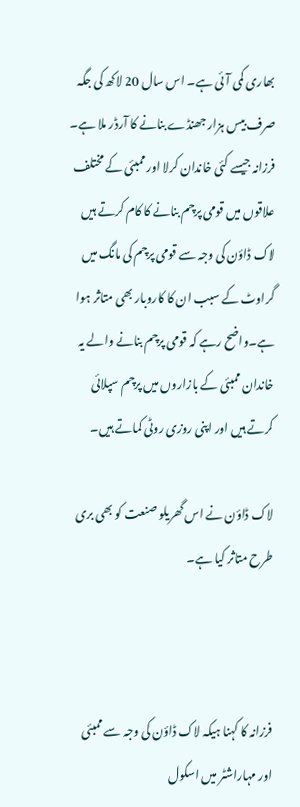بھاری کمی آئی ہے۔ اس سال 20 لاکھ کی جگہ صرف بیس ہزار جھنڈے بنانے کا آرڈر ملا ہے۔ فرزانہ جیسے کئی خاندان کرلا اور ممبئی کے مختلف علاقوں میں قومی پرچم بنانے کا کام کرتے ہیں لاک ڈاؤن کی وجہ سے قومی پرچم کی مانگ میں گراوٹ کے سبب ان کا کاروبار بھی متاثر ہوا ہے۔واضح رہے کہ قومی پرچم بنانے والے یہ خاندان ممبئی کے بازاروں میں پرچم سپلائی کرتے ہیں اور اپنی روزی روٹی کماتے ہیں۔

لاک ڈاؤن نے اس گھریلو صنعت کو بھی بری طرح متاثر کیا ہے۔



فرزانہ کا کہنا ہیکہ لاک ڈاؤن کی وجہ سے ممبئی اور مہاراشٹر میں اسکول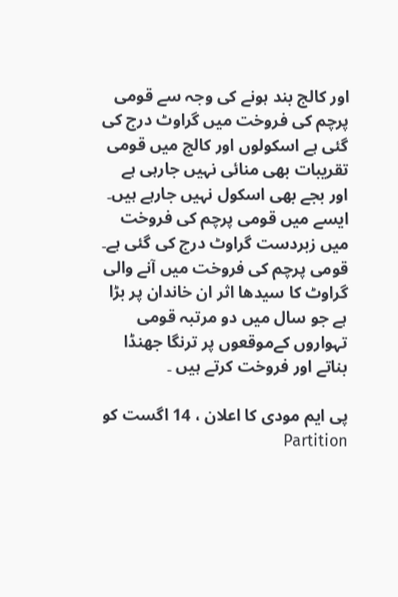اور کالج بند ہونے کی وجہ سے قومی پرچم کی فروخت میں گراوٹ درج کی گئی ہے اسکولوں اور کالج میں قومی تقریبات بھی منائی نہیں جارہی ہے اور بجے بھی اسکول نہیں جارہے ہیں۔ ایسے میں قومی پرچم کی فروخت میں زبردست گراوٹ درج کی گئی ہے۔ قومی پرچم کی فروخت میں آنے والی گراوٹ کا سیدھا اثر ان خاندان پر بڑا ہے جو سال میں دو مرتبہ قومی تہواروں کےموقعوں پر ترنگا جھنڈا بناتے اور فروخت کرتے ہیں ۔

پی ایم مودی کا اعلان ، 14 اگست کو Partition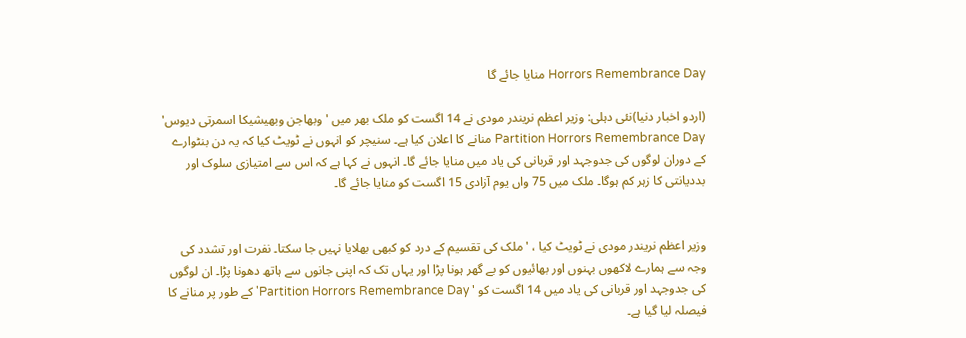Horrors Remembrance Day منایا جائے گا

(اردو اخبار دنیا)نئی دہلی: وزیر اعظم نریندر مودی نے 14 اگست کو ملک بھر میں 'وبھاجن وبھیشیکا اسمرتی دیوس' Partition Horrors Remembrance Day منانے کا اعلان کیا ہے۔ سنیچر کو انہوں نے ٹویٹ کیا کہ یہ دن بنٹوارے کے دوران لوگوں کی جدوجہد اور قربانی کی یاد میں منایا جائے گا۔ انہوں نے کہا ہے کہ اس سے امتیازی سلوک اور بددیانتی کا زہر کم ہوگا۔ ملک میں 75 واں یوم آزادی 15 اگست کو منایا جائے گا۔


وزیر اعظم نریندر مودی نے ٹویٹ کیا ، 'ملک کی تقسیم کے درد کو کبھی بھلایا نہیں جا سکتا۔ نفرت اور تشدد کی وجہ سے ہمارے لاکھوں بہنوں اور بھائیوں کو بے گھر ہونا پڑا اور یہاں تک کہ اپنی جانوں سے ہاتھ دھونا پڑا۔ ان لوگوں کی جدوجہد اور قربانی کی یاد میں 14 اگست کو ' Partition Horrors Remembrance Day' کے طور پر منانے کا فیصلہ لیا گیا ہے۔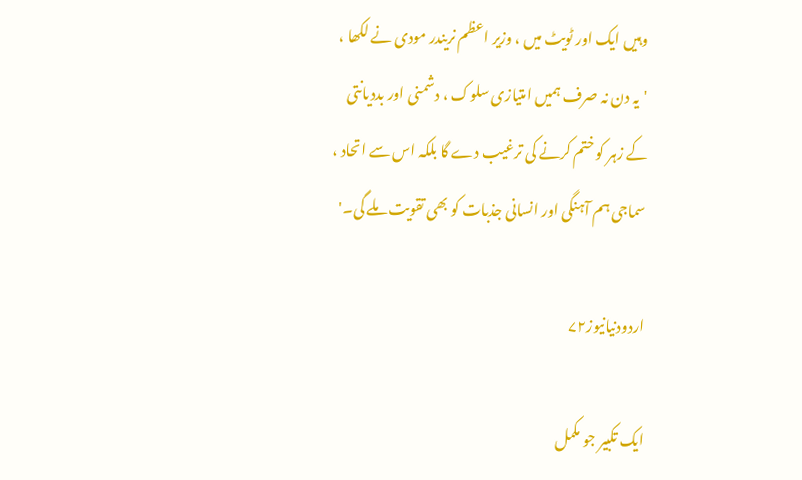وہیں ایک اور ٹویٹ میں ، وزیر اعظم نریندر مودی نے لکھا ، 'یہ دن نہ صرف ہمیں امتیازی سلوک ، دشمنی اور بددیانتی کے زہر کو ختم کرنے کی ترغیب دے گا بلکہ اس سے اتحاد ، سماجی ہم آہنگی اور انسانی جذبات کو بھی تقویت ملے گی۔'

اردودنیانیوز۷۲

ایک تکبیر جو مکمل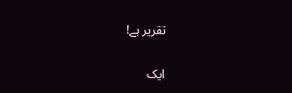تقریر ہے!

ایک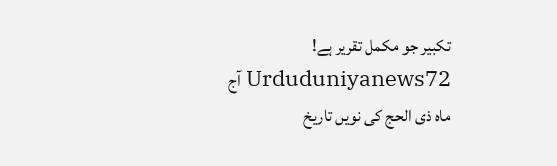تکبیر جو مکمل تقریر ہے!                   Urduduniyanews72 آج ماہ ذی الحج کی نویں تاریخ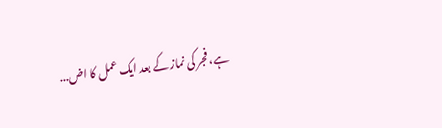ہے، فجر کی نماز کے بعد ایک عمل کا اض...